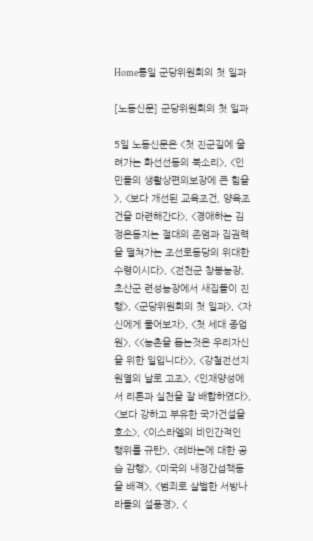Home통일 군당위원회의 첫 일과

[노동신문] 군당위원회의 첫 일과

5일 노동신문은 <첫 진군길에 울려가는 화선선동의 북소리>, <인민들의 생활상편의보장에 큰 힘을>, <보다 개선된 교육조건, 양육조건을 마련해간다>, <경애하는 김정은동지는 절대의 존엄과 집권력을 떨쳐가는 조선로동당의 위대한 수령이시다>, <전천군 창봉농장, 초산군 련성농장에서 새집들이 진행>, <군당위원회의 첫 일과>, <자신에게 물어보자>, <첫 세대 종업원>, <<농촌을 돕는것은 우리자신을 위한 일입니다>>, <강철전선지원열의 날로 고조>, <인재양성에서 리론과 실천을 잘 배합하였다>, <보다 강하고 부유한 국가건설을 호소>, <이스라엘의 비인간적인 행위를 규탄>, <레바논에 대한 공습 감행>, <미국의 내정간섭책동을 배격>, <범죄로 살벌한 서방나라들의 설풍경>, <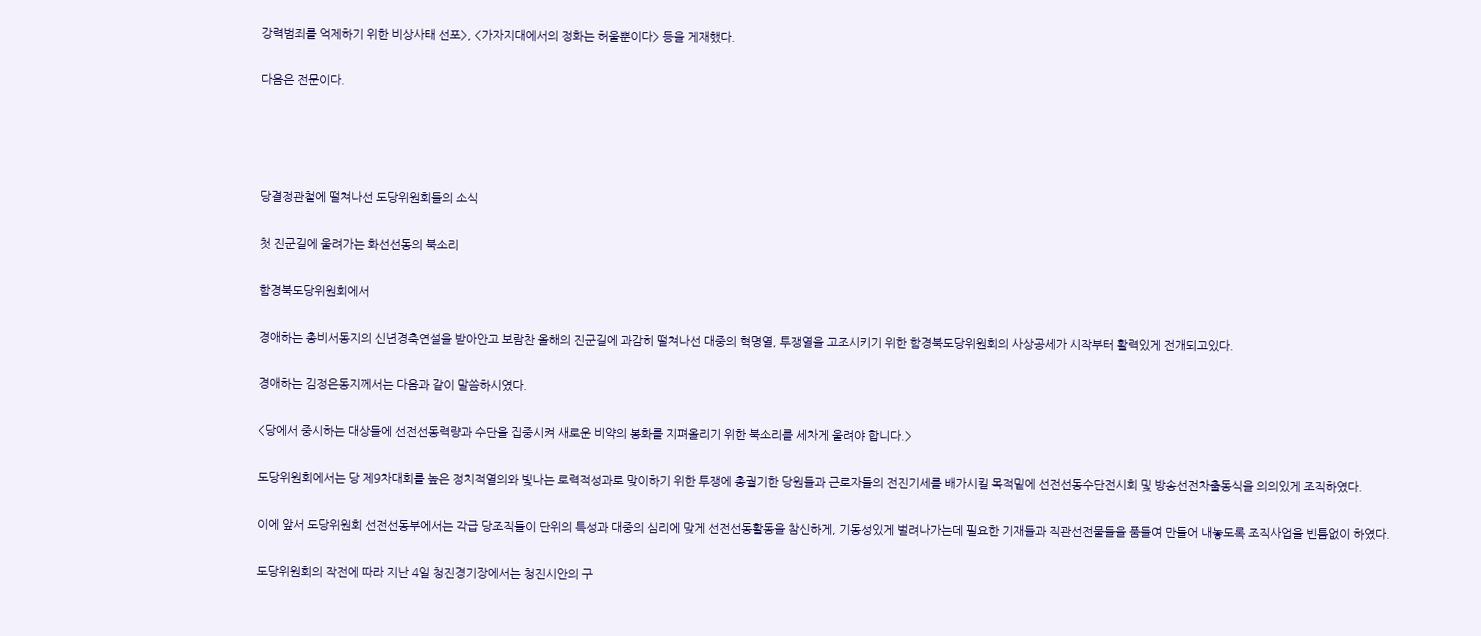강력범죄를 억제하기 위한 비상사태 선포>, <가자지대에서의 정화는 허울뿐이다> 등을 게재했다.

다음은 전문이다.




당결정관철에 떨쳐나선 도당위원회들의 소식

첫 진군길에 울려가는 화선선동의 북소리

함경북도당위원회에서

경애하는 총비서동지의 신년경축연설을 받아안고 보람찬 올해의 진군길에 과감히 떨쳐나선 대중의 혁명열, 투쟁열을 고조시키기 위한 함경북도당위원회의 사상공세가 시작부터 활력있게 전개되고있다.

경애하는 김정은동지께서는 다음과 같이 말씀하시였다.

<당에서 중시하는 대상들에 선전선동력량과 수단을 집중시켜 새로운 비약의 봉화를 지펴올리기 위한 북소리를 세차게 울려야 합니다.>

도당위원회에서는 당 제9차대회를 높은 정치적열의와 빛나는 로력적성과로 맞이하기 위한 투쟁에 총궐기한 당원들과 근로자들의 전진기세를 배가시킬 목적밑에 선전선동수단전시회 및 방송선전차출동식을 의의있게 조직하였다.

이에 앞서 도당위원회 선전선동부에서는 각급 당조직들이 단위의 특성과 대중의 심리에 맞게 선전선동활동을 참신하게, 기동성있게 벌려나가는데 필요한 기재들과 직관선전물들을 품들여 만들어 내놓도록 조직사업을 빈틈없이 하였다.

도당위원회의 작전에 따라 지난 4일 청진경기장에서는 청진시안의 구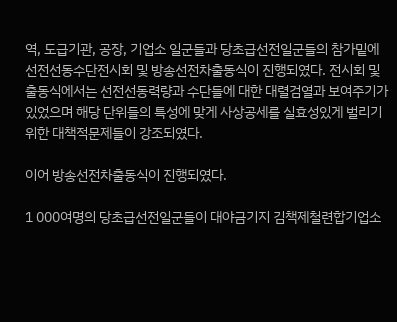역, 도급기관, 공장, 기업소 일군들과 당초급선전일군들의 참가밑에 선전선동수단전시회 및 방송선전차출동식이 진행되였다. 전시회 및 출동식에서는 선전선동력량과 수단들에 대한 대렬검열과 보여주기가 있었으며 해당 단위들의 특성에 맞게 사상공세를 실효성있게 벌리기 위한 대책적문제들이 강조되였다.

이어 방송선전차출동식이 진행되였다.

1 000여명의 당초급선전일군들이 대야금기지 김책제철련합기업소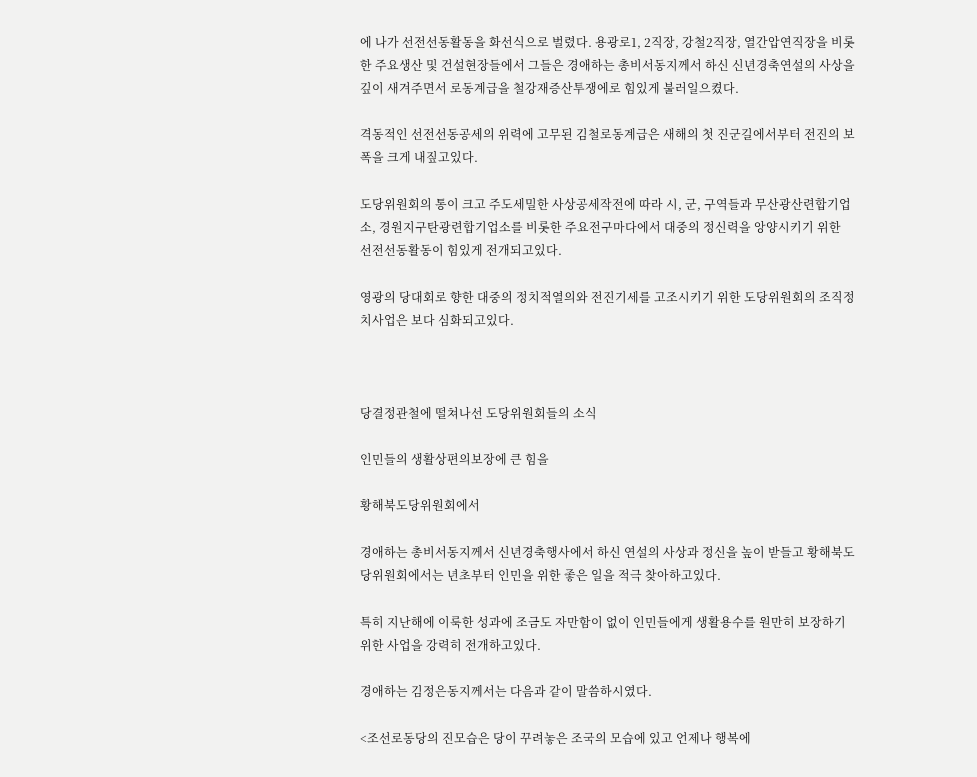에 나가 선전선동활동을 화선식으로 벌렸다. 용광로1, 2직장, 강철2직장, 열간압연직장을 비롯한 주요생산 및 건설현장들에서 그들은 경애하는 총비서동지께서 하신 신년경축연설의 사상을 깊이 새겨주면서 로동계급을 철강재증산투쟁에로 힘있게 불러일으켰다.

격동적인 선전선동공세의 위력에 고무된 김철로동계급은 새해의 첫 진군길에서부터 전진의 보폭을 크게 내짚고있다.

도당위원회의 통이 크고 주도세밀한 사상공세작전에 따라 시, 군, 구역들과 무산광산련합기업소, 경원지구탄광련합기업소를 비롯한 주요전구마다에서 대중의 정신력을 앙양시키기 위한 선전선동활동이 힘있게 전개되고있다.

영광의 당대회로 향한 대중의 정치적열의와 전진기세를 고조시키기 위한 도당위원회의 조직정치사업은 보다 심화되고있다.



당결정관철에 떨쳐나선 도당위원회들의 소식

인민들의 생활상편의보장에 큰 힘을

황해북도당위원회에서

경애하는 총비서동지께서 신년경축행사에서 하신 연설의 사상과 정신을 높이 받들고 황해북도당위원회에서는 년초부터 인민을 위한 좋은 일을 적극 찾아하고있다.

특히 지난해에 이룩한 성과에 조금도 자만함이 없이 인민들에게 생활용수를 원만히 보장하기 위한 사업을 강력히 전개하고있다.

경애하는 김정은동지께서는 다음과 같이 말씀하시였다.

<조선로동당의 진모습은 당이 꾸려놓은 조국의 모습에 있고 언제나 행복에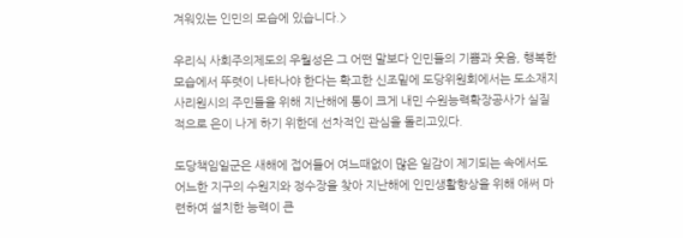겨워있는 인민의 모습에 있습니다.>

우리식 사회주의제도의 우월성은 그 어떤 말보다 인민들의 기쁨과 웃음, 행복한 모습에서 뚜렷이 나타나야 한다는 확고한 신조밑에 도당위원회에서는 도소재지 사리원시의 주민들을 위해 지난해에 통이 크게 내민 수원능력확장공사가 실질적으로 은이 나게 하기 위한데 선차적인 관심을 돌리고있다.

도당책임일군은 새해에 접어들어 여느때없이 많은 일감이 제기되는 속에서도 어느한 지구의 수원지와 정수장을 찾아 지난해에 인민생활향상을 위해 애써 마련하여 설치한 능력이 큰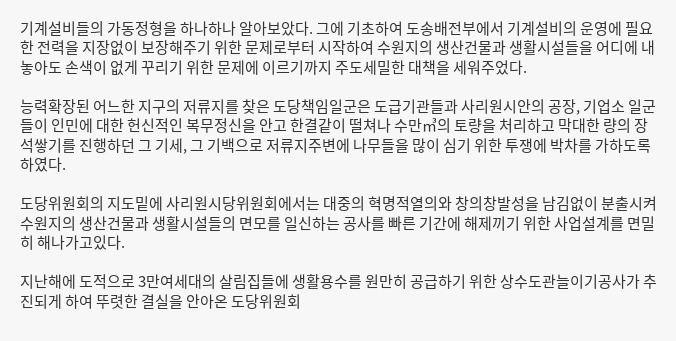기계설비들의 가동정형을 하나하나 알아보았다. 그에 기초하여 도송배전부에서 기계설비의 운영에 필요한 전력을 지장없이 보장해주기 위한 문제로부터 시작하여 수원지의 생산건물과 생활시설들을 어디에 내놓아도 손색이 없게 꾸리기 위한 문제에 이르기까지 주도세밀한 대책을 세워주었다.

능력확장된 어느한 지구의 저류지를 찾은 도당책임일군은 도급기관들과 사리원시안의 공장, 기업소 일군들이 인민에 대한 헌신적인 복무정신을 안고 한결같이 떨쳐나 수만㎥의 토량을 처리하고 막대한 량의 장석쌓기를 진행하던 그 기세, 그 기백으로 저류지주변에 나무들을 많이 심기 위한 투쟁에 박차를 가하도록 하였다.

도당위원회의 지도밑에 사리원시당위원회에서는 대중의 혁명적열의와 창의창발성을 남김없이 분출시켜 수원지의 생산건물과 생활시설들의 면모를 일신하는 공사를 빠른 기간에 해제끼기 위한 사업설계를 면밀히 해나가고있다.

지난해에 도적으로 3만여세대의 살림집들에 생활용수를 원만히 공급하기 위한 상수도관늘이기공사가 추진되게 하여 뚜렷한 결실을 안아온 도당위원회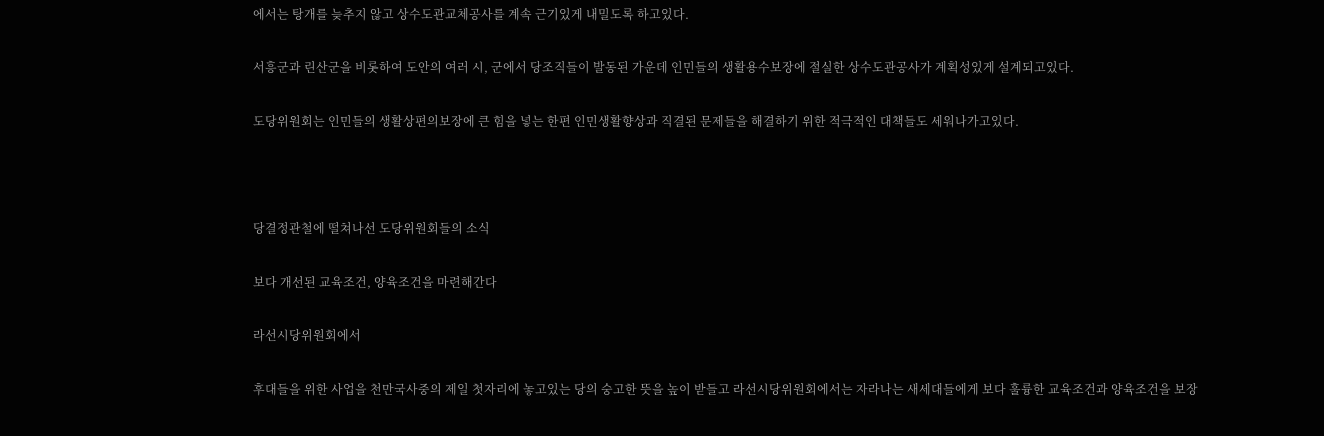에서는 탕개를 늦추지 않고 상수도관교체공사를 계속 근기있게 내밀도록 하고있다.

서흥군과 린산군을 비롯하여 도안의 여러 시, 군에서 당조직들이 발동된 가운데 인민들의 생활용수보장에 절실한 상수도관공사가 계획성있게 설계되고있다.

도당위원회는 인민들의 생활상편의보장에 큰 힘을 넣는 한편 인민생활향상과 직결된 문제들을 해결하기 위한 적극적인 대책들도 세워나가고있다.



당결정관철에 떨쳐나선 도당위원회들의 소식

보다 개선된 교육조건, 양육조건을 마련해간다

라선시당위원회에서

후대들을 위한 사업을 천만국사중의 제일 첫자리에 놓고있는 당의 숭고한 뜻을 높이 받들고 라선시당위원회에서는 자라나는 새세대들에게 보다 훌륭한 교육조건과 양육조건을 보장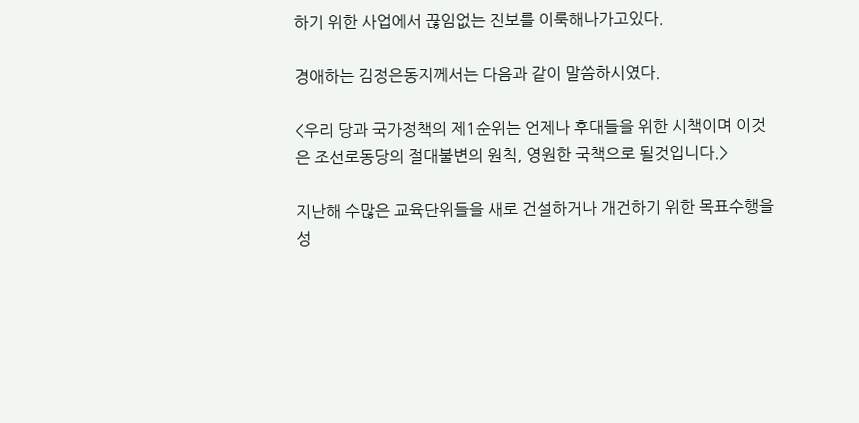하기 위한 사업에서 끊임없는 진보를 이룩해나가고있다.

경애하는 김정은동지께서는 다음과 같이 말씀하시였다.

<우리 당과 국가정책의 제1순위는 언제나 후대들을 위한 시책이며 이것은 조선로동당의 절대불변의 원칙, 영원한 국책으로 될것입니다.>

지난해 수많은 교육단위들을 새로 건설하거나 개건하기 위한 목표수행을 성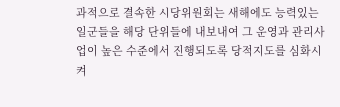과적으로 결속한 시당위원회는 새해에도 능력있는 일군들을 해당 단위들에 내보내여 그 운영과 관리사업이 높은 수준에서 진행되도록 당적지도를 심화시켜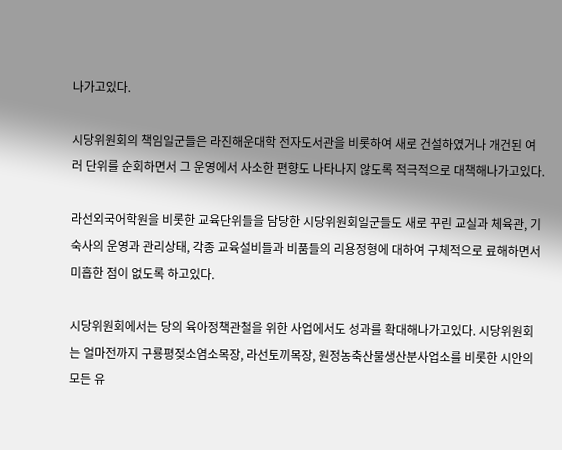나가고있다.

시당위원회의 책임일군들은 라진해운대학 전자도서관을 비롯하여 새로 건설하였거나 개건된 여러 단위를 순회하면서 그 운영에서 사소한 편향도 나타나지 않도록 적극적으로 대책해나가고있다.

라선외국어학원을 비롯한 교육단위들을 담당한 시당위원회일군들도 새로 꾸린 교실과 체육관, 기숙사의 운영과 관리상태, 각종 교육설비들과 비품들의 리용정형에 대하여 구체적으로 료해하면서 미흡한 점이 없도록 하고있다.

시당위원회에서는 당의 육아정책관철을 위한 사업에서도 성과를 확대해나가고있다. 시당위원회는 얼마전까지 구룡평젖소염소목장, 라선토끼목장, 원정농축산물생산분사업소를 비롯한 시안의 모든 유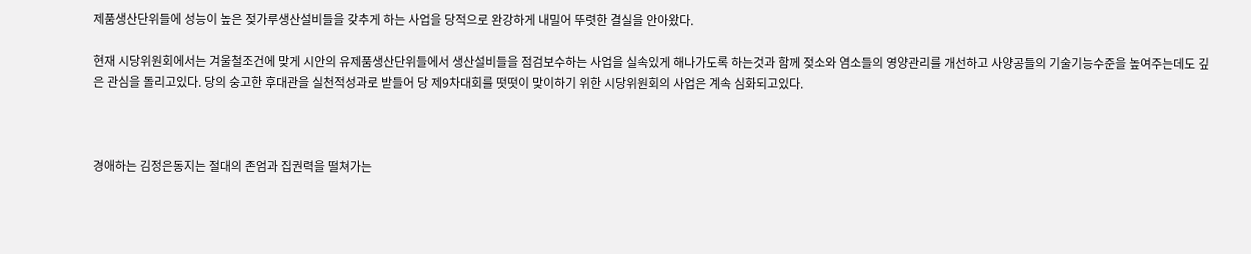제품생산단위들에 성능이 높은 젖가루생산설비들을 갖추게 하는 사업을 당적으로 완강하게 내밀어 뚜렷한 결실을 안아왔다.

현재 시당위원회에서는 겨울철조건에 맞게 시안의 유제품생산단위들에서 생산설비들을 점검보수하는 사업을 실속있게 해나가도록 하는것과 함께 젖소와 염소들의 영양관리를 개선하고 사양공들의 기술기능수준을 높여주는데도 깊은 관심을 돌리고있다. 당의 숭고한 후대관을 실천적성과로 받들어 당 제9차대회를 떳떳이 맞이하기 위한 시당위원회의 사업은 계속 심화되고있다.



경애하는 김정은동지는 절대의 존엄과 집권력을 떨쳐가는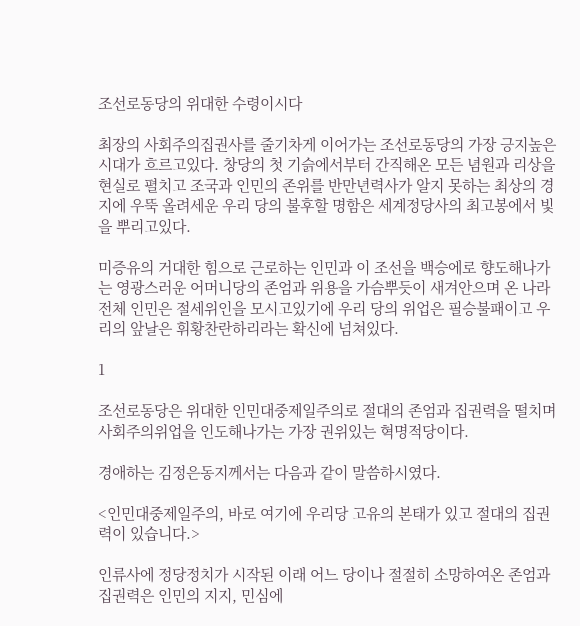조선로동당의 위대한 수령이시다

최장의 사회주의집권사를 줄기차게 이어가는 조선로동당의 가장 긍지높은 시대가 흐르고있다. 창당의 첫 기슭에서부터 간직해온 모든 념원과 리상을 현실로 펼치고 조국과 인민의 존위를 반만년력사가 알지 못하는 최상의 경지에 우뚝 올려세운 우리 당의 불후할 명함은 세계정당사의 최고봉에서 빛을 뿌리고있다.

미증유의 거대한 힘으로 근로하는 인민과 이 조선을 백승에로 향도해나가는 영광스러운 어머니당의 존엄과 위용을 가슴뿌듯이 새겨안으며 온 나라 전체 인민은 절세위인을 모시고있기에 우리 당의 위업은 필승불패이고 우리의 앞날은 휘황찬란하리라는 확신에 넘쳐있다.

1

조선로동당은 위대한 인민대중제일주의로 절대의 존엄과 집권력을 떨치며 사회주의위업을 인도해나가는 가장 권위있는 혁명적당이다.

경애하는 김정은동지께서는 다음과 같이 말씀하시였다.

<인민대중제일주의, 바로 여기에 우리당 고유의 본태가 있고 절대의 집권력이 있습니다.>

인류사에 정당정치가 시작된 이래 어느 당이나 절절히 소망하여온 존엄과 집권력은 인민의 지지, 민심에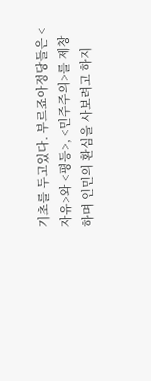기초를 두고있다. 부르죠아정당들은 <자유>와 <평등>, <민주주의>를 제창하며 인민의 환심을 사보려고 하지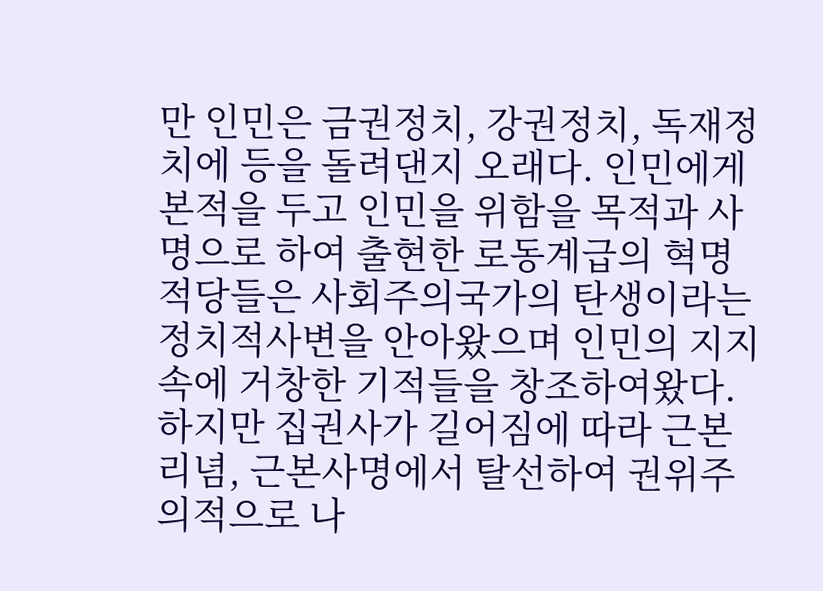만 인민은 금권정치, 강권정치, 독재정치에 등을 돌려댄지 오래다. 인민에게 본적을 두고 인민을 위함을 목적과 사명으로 하여 출현한 로동계급의 혁명적당들은 사회주의국가의 탄생이라는 정치적사변을 안아왔으며 인민의 지지속에 거창한 기적들을 창조하여왔다. 하지만 집권사가 길어짐에 따라 근본리념, 근본사명에서 탈선하여 권위주의적으로 나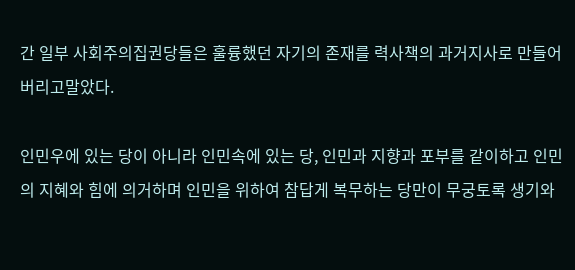간 일부 사회주의집권당들은 훌륭했던 자기의 존재를 력사책의 과거지사로 만들어버리고말았다.

인민우에 있는 당이 아니라 인민속에 있는 당, 인민과 지향과 포부를 같이하고 인민의 지혜와 힘에 의거하며 인민을 위하여 참답게 복무하는 당만이 무궁토록 생기와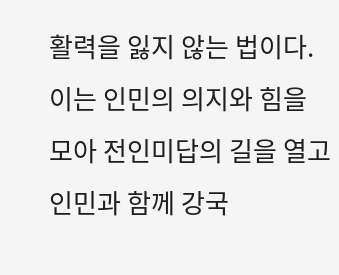활력을 잃지 않는 법이다. 이는 인민의 의지와 힘을 모아 전인미답의 길을 열고 인민과 함께 강국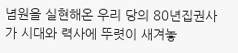념원을 실현해온 우리 당의 80년집권사가 시대와 력사에 뚜렷이 새겨놓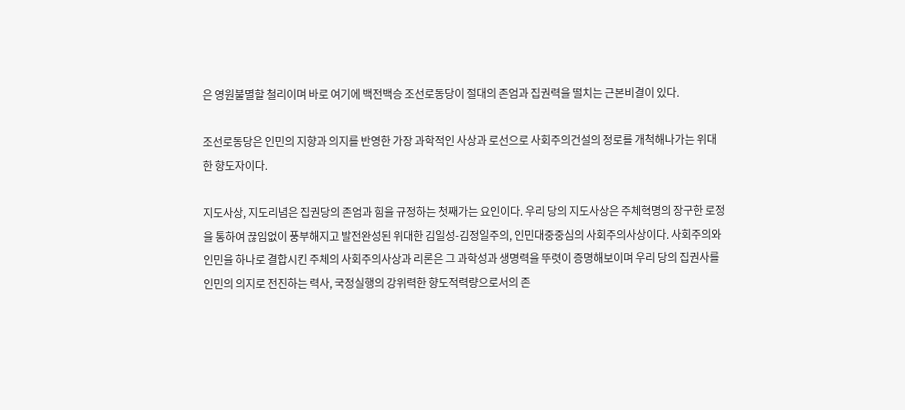은 영원불멸할 철리이며 바로 여기에 백전백승 조선로동당이 절대의 존엄과 집권력을 떨치는 근본비결이 있다.

조선로동당은 인민의 지향과 의지를 반영한 가장 과학적인 사상과 로선으로 사회주의건설의 정로를 개척해나가는 위대한 향도자이다.

지도사상, 지도리념은 집권당의 존엄과 힘을 규정하는 첫째가는 요인이다. 우리 당의 지도사상은 주체혁명의 장구한 로정을 통하여 끊임없이 풍부해지고 발전완성된 위대한 김일성-김정일주의, 인민대중중심의 사회주의사상이다. 사회주의와 인민을 하나로 결합시킨 주체의 사회주의사상과 리론은 그 과학성과 생명력을 뚜렷이 증명해보이며 우리 당의 집권사를 인민의 의지로 전진하는 력사, 국정실행의 강위력한 향도적력량으로서의 존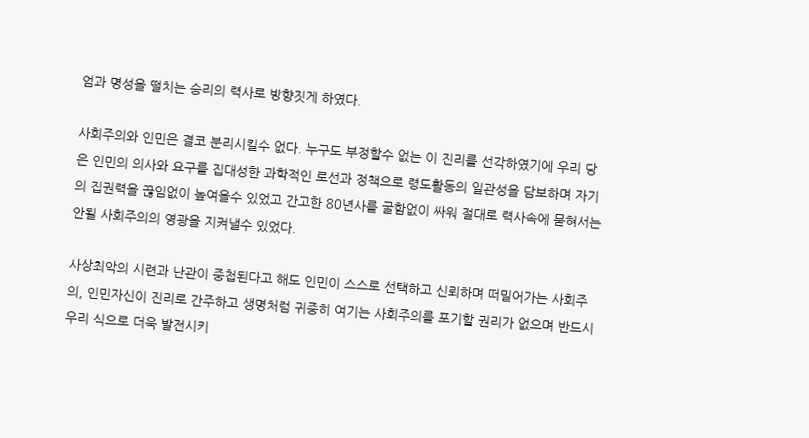엄과 명성을 떨치는 승리의 력사로 방향짓게 하였다.

사회주의와 인민은 결코 분리시킬수 없다. 누구도 부정할수 없는 이 진리를 선각하였기에 우리 당은 인민의 의사와 요구를 집대성한 과학적인 로선과 정책으로 령도활동의 일관성을 담보하며 자기의 집권력을 끊임없이 높여올수 있었고 간고한 80년사를 굴함없이 싸워 절대로 력사속에 묻혀서는 안될 사회주의의 영광을 지켜낼수 있었다.

사상최악의 시련과 난관이 중첩된다고 해도 인민이 스스로 선택하고 신뢰하며 떠밀어가는 사회주의, 인민자신이 진리로 간주하고 생명처럼 귀중히 여기는 사회주의를 포기할 권리가 없으며 반드시 우리 식으로 더욱 발전시키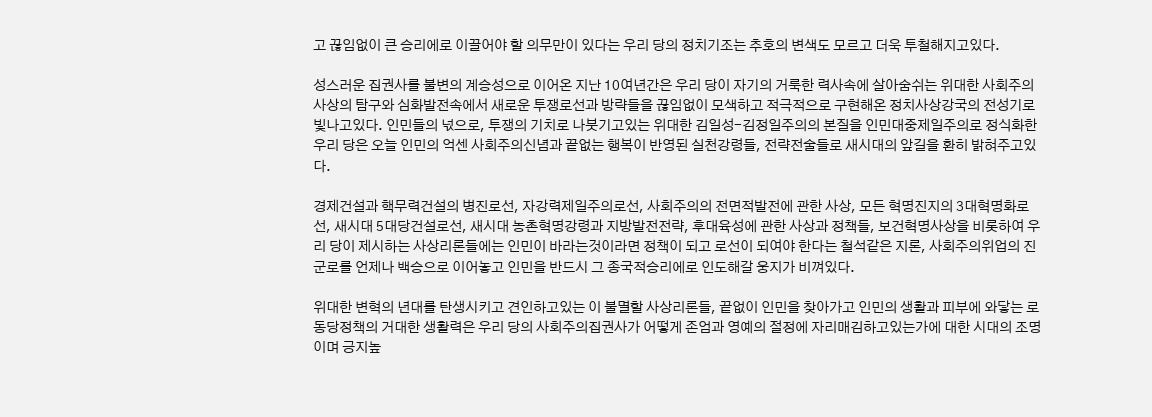고 끊임없이 큰 승리에로 이끌어야 할 의무만이 있다는 우리 당의 정치기조는 추호의 변색도 모르고 더욱 투철해지고있다.

성스러운 집권사를 불변의 계승성으로 이어온 지난 10여년간은 우리 당이 자기의 거룩한 력사속에 살아숨쉬는 위대한 사회주의사상의 탐구와 심화발전속에서 새로운 투쟁로선과 방략들을 끊임없이 모색하고 적극적으로 구현해온 정치사상강국의 전성기로 빛나고있다. 인민들의 넋으로, 투쟁의 기치로 나붓기고있는 위대한 김일성-김정일주의의 본질을 인민대중제일주의로 정식화한 우리 당은 오늘 인민의 억센 사회주의신념과 끝없는 행복이 반영된 실천강령들, 전략전술들로 새시대의 앞길을 환히 밝혀주고있다.

경제건설과 핵무력건설의 병진로선, 자강력제일주의로선, 사회주의의 전면적발전에 관한 사상, 모든 혁명진지의 3대혁명화로선, 새시대 5대당건설로선, 새시대 농촌혁명강령과 지방발전전략, 후대육성에 관한 사상과 정책들, 보건혁명사상을 비롯하여 우리 당이 제시하는 사상리론들에는 인민이 바라는것이라면 정책이 되고 로선이 되여야 한다는 철석같은 지론, 사회주의위업의 진군로를 언제나 백승으로 이어놓고 인민을 반드시 그 종국적승리에로 인도해갈 웅지가 비껴있다.

위대한 변혁의 년대를 탄생시키고 견인하고있는 이 불멸할 사상리론들, 끝없이 인민을 찾아가고 인민의 생활과 피부에 와닿는 로동당정책의 거대한 생활력은 우리 당의 사회주의집권사가 어떻게 존엄과 영예의 절정에 자리매김하고있는가에 대한 시대의 조명이며 긍지높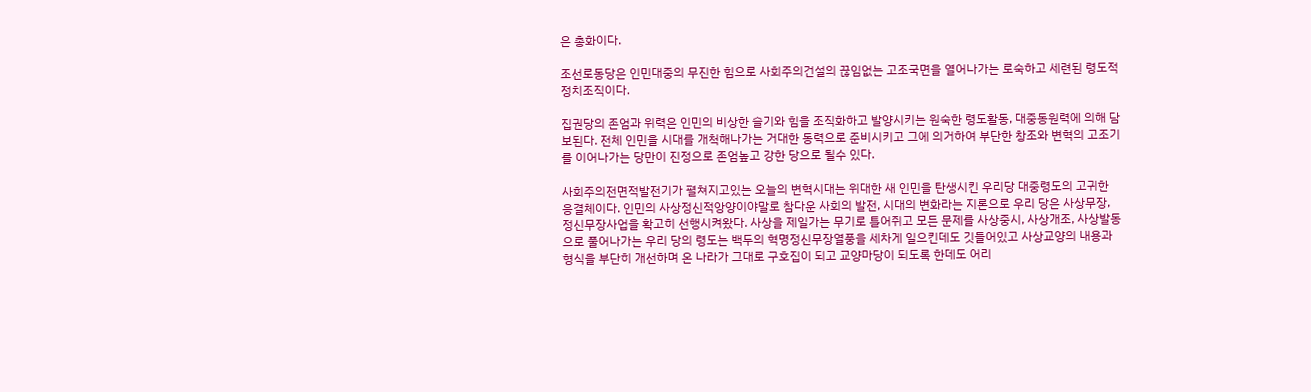은 총화이다.

조선로동당은 인민대중의 무진한 힘으로 사회주의건설의 끊임없는 고조국면을 열어나가는 로숙하고 세련된 령도적정치조직이다.

집권당의 존엄과 위력은 인민의 비상한 슬기와 힘을 조직화하고 발양시키는 원숙한 령도활동, 대중동원력에 의해 담보된다. 전체 인민을 시대를 개척해나가는 거대한 동력으로 준비시키고 그에 의거하여 부단한 창조와 변혁의 고조기를 이어나가는 당만이 진정으로 존엄높고 강한 당으로 될수 있다.

사회주의전면적발전기가 펼쳐지고있는 오늘의 변혁시대는 위대한 새 인민을 탄생시킨 우리당 대중령도의 고귀한 응결체이다. 인민의 사상정신적앙양이야말로 참다운 사회의 발전, 시대의 변화라는 지론으로 우리 당은 사상무장, 정신무장사업을 확고히 선행시켜왔다. 사상을 제일가는 무기로 틀어쥐고 모든 문제를 사상중시, 사상개조, 사상발동으로 풀어나가는 우리 당의 령도는 백두의 혁명정신무장열풍을 세차게 일으킨데도 깃들어있고 사상교양의 내용과 형식을 부단히 개선하며 온 나라가 그대로 구호집이 되고 교양마당이 되도록 한데도 어리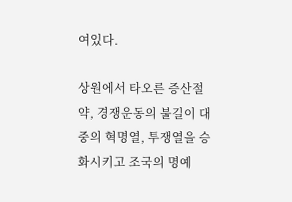여있다.

상원에서 타오른 증산절약, 경쟁운동의 불길이 대중의 혁명열, 투쟁열을 승화시키고 조국의 명예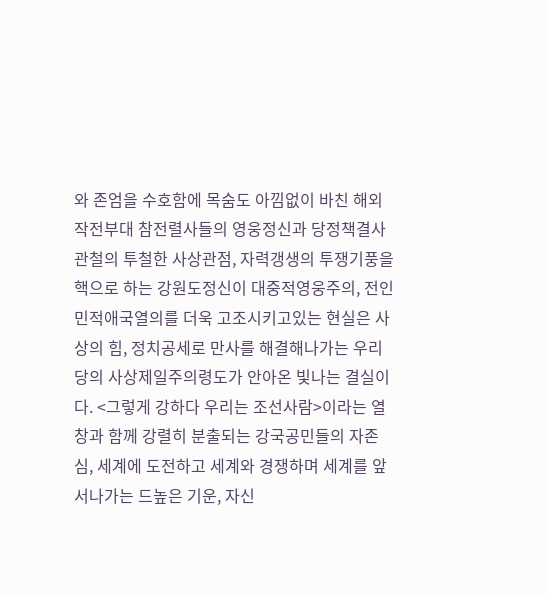와 존엄을 수호함에 목숨도 아낌없이 바친 해외작전부대 참전렬사들의 영웅정신과 당정책결사관철의 투철한 사상관점, 자력갱생의 투쟁기풍을 핵으로 하는 강원도정신이 대중적영웅주의, 전인민적애국열의를 더욱 고조시키고있는 현실은 사상의 힘, 정치공세로 만사를 해결해나가는 우리 당의 사상제일주의령도가 안아온 빛나는 결실이다. <그렇게 강하다 우리는 조선사람>이라는 열창과 함께 강렬히 분출되는 강국공민들의 자존심, 세계에 도전하고 세계와 경쟁하며 세계를 앞서나가는 드높은 기운, 자신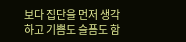보다 집단을 먼저 생각하고 기쁨도 슬픔도 함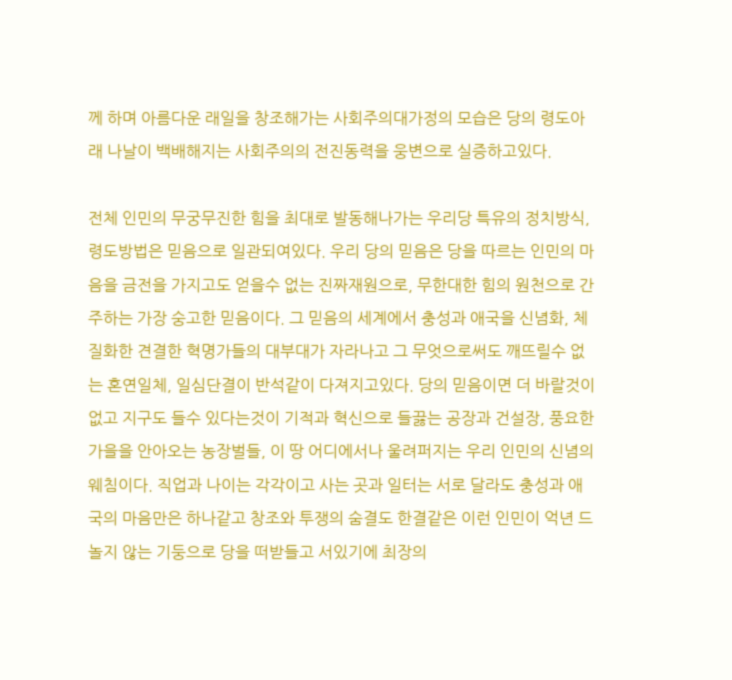께 하며 아름다운 래일을 창조해가는 사회주의대가정의 모습은 당의 령도아래 나날이 백배해지는 사회주의의 전진동력을 웅변으로 실증하고있다.

전체 인민의 무궁무진한 힘을 최대로 발동해나가는 우리당 특유의 정치방식, 령도방법은 믿음으로 일관되여있다. 우리 당의 믿음은 당을 따르는 인민의 마음을 금전을 가지고도 얻을수 없는 진짜재원으로, 무한대한 힘의 원천으로 간주하는 가장 숭고한 믿음이다. 그 믿음의 세계에서 충성과 애국을 신념화, 체질화한 견결한 혁명가들의 대부대가 자라나고 그 무엇으로써도 깨뜨릴수 없는 혼연일체, 일심단결이 반석같이 다져지고있다. 당의 믿음이면 더 바랄것이 없고 지구도 들수 있다는것이 기적과 혁신으로 들끓는 공장과 건설장, 풍요한 가을을 안아오는 농장벌들, 이 땅 어디에서나 울려퍼지는 우리 인민의 신념의 웨침이다. 직업과 나이는 각각이고 사는 곳과 일터는 서로 달라도 충성과 애국의 마음만은 하나같고 창조와 투쟁의 숨결도 한결같은 이런 인민이 억년 드놀지 않는 기둥으로 당을 떠받들고 서있기에 최장의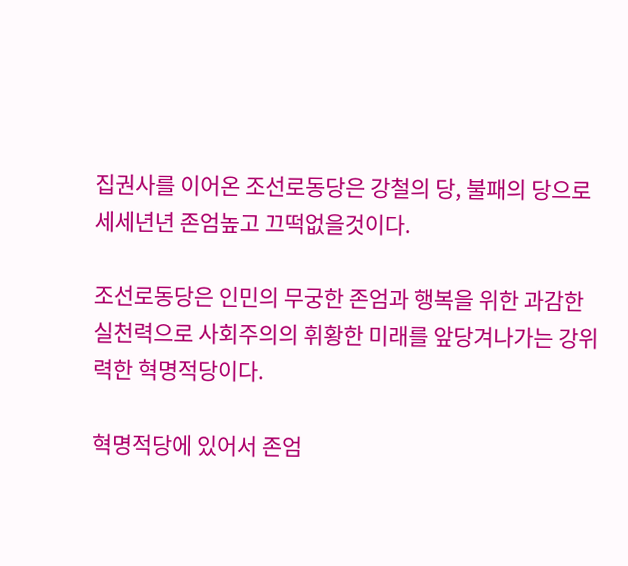집권사를 이어온 조선로동당은 강철의 당, 불패의 당으로 세세년년 존엄높고 끄떡없을것이다.

조선로동당은 인민의 무궁한 존엄과 행복을 위한 과감한 실천력으로 사회주의의 휘황한 미래를 앞당겨나가는 강위력한 혁명적당이다.

혁명적당에 있어서 존엄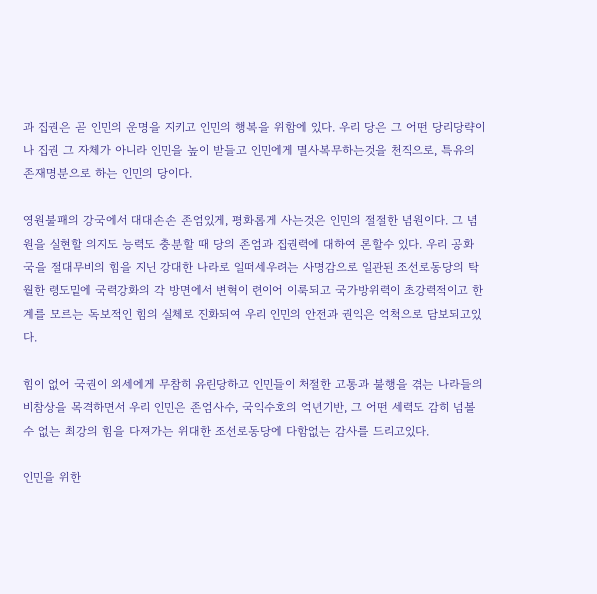과 집권은 곧 인민의 운명을 지키고 인민의 행복을 위함에 있다. 우리 당은 그 어떤 당리당략이나 집권 그 자체가 아니라 인민을 높이 받들고 인민에게 멸사복무하는것을 천직으로, 특유의 존재명분으로 하는 인민의 당이다.

영원불패의 강국에서 대대손손 존엄있게, 평화롭게 사는것은 인민의 절절한 념원이다. 그 념원을 실현할 의지도 능력도 충분할 때 당의 존엄과 집권력에 대하여 론할수 있다. 우리 공화국을 절대무비의 힘을 지닌 강대한 나라로 일떠세우려는 사명감으로 일관된 조선로동당의 탁월한 령도밑에 국력강화의 각 방면에서 변혁이 련이어 이룩되고 국가방위력이 초강력적이고 한계를 모르는 독보적인 힘의 실체로 진화되여 우리 인민의 안전과 권익은 억척으로 담보되고있다.

힘이 없어 국권이 외세에게 무참히 유린당하고 인민들이 처절한 고통과 불행을 겪는 나라들의 비참상을 목격하면서 우리 인민은 존엄사수, 국익수호의 억년기반, 그 어떤 세력도 감히 넘볼수 없는 최강의 힘을 다져가는 위대한 조선로동당에 다함없는 감사를 드리고있다.

인민을 위한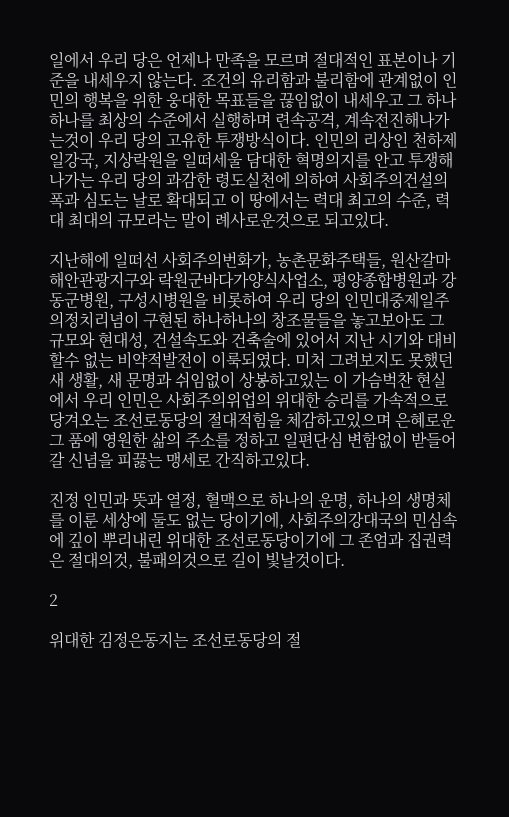일에서 우리 당은 언제나 만족을 모르며 절대적인 표본이나 기준을 내세우지 않는다. 조건의 유리함과 불리함에 관계없이 인민의 행복을 위한 웅대한 목표들을 끊임없이 내세우고 그 하나하나를 최상의 수준에서 실행하며 련속공격, 계속전진해나가는것이 우리 당의 고유한 투쟁방식이다. 인민의 리상인 천하제일강국, 지상락원을 일떠세울 담대한 혁명의지를 안고 투쟁해나가는 우리 당의 과감한 령도실천에 의하여 사회주의건설의 폭과 심도는 날로 확대되고 이 땅에서는 력대 최고의 수준, 력대 최대의 규모라는 말이 례사로운것으로 되고있다.

지난해에 일떠선 사회주의번화가, 농촌문화주택들, 원산갈마해안관광지구와 락원군바다가양식사업소, 평양종합병원과 강동군병원, 구성시병원을 비롯하여 우리 당의 인민대중제일주의정치리념이 구현된 하나하나의 창조물들을 놓고보아도 그 규모와 현대성, 건설속도와 건축술에 있어서 지난 시기와 대비할수 없는 비약적발전이 이룩되였다. 미처 그려보지도 못했던 새 생활, 새 문명과 쉬임없이 상봉하고있는 이 가슴벅찬 현실에서 우리 인민은 사회주의위업의 위대한 승리를 가속적으로 당겨오는 조선로동당의 절대적힘을 체감하고있으며 은혜로운 그 품에 영원한 삶의 주소를 정하고 일편단심 변함없이 받들어갈 신념을 피끓는 맹세로 간직하고있다.

진정 인민과 뜻과 열정, 혈맥으로 하나의 운명, 하나의 생명체를 이룬 세상에 둘도 없는 당이기에, 사회주의강대국의 민심속에 깊이 뿌리내린 위대한 조선로동당이기에 그 존엄과 집권력은 절대의것, 불패의것으로 길이 빛날것이다.

2

위대한 김정은동지는 조선로동당의 절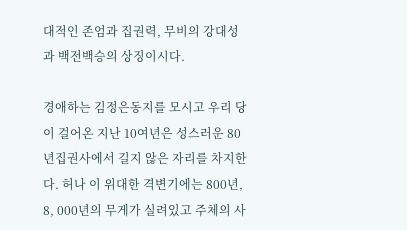대적인 존엄과 집권력, 무비의 강대성과 백전백승의 상징이시다.

경애하는 김정은동지를 모시고 우리 당이 걸어온 지난 10여년은 성스러운 80년집권사에서 길지 않은 자리를 차지한다. 허나 이 위대한 격변기에는 800년, 8, 000년의 무게가 실려있고 주체의 사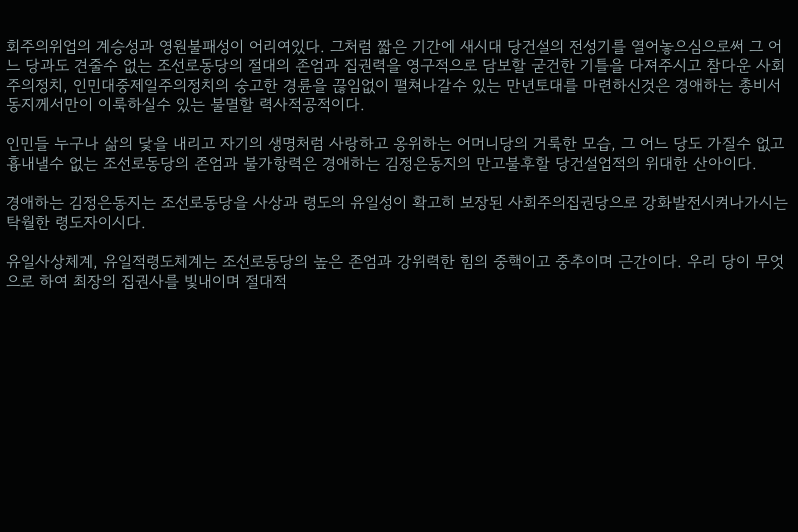회주의위업의 계승성과 영원불패성이 어리여있다. 그처럼 짧은 기간에 새시대 당건설의 전성기를 열어놓으심으로써 그 어느 당과도 견줄수 없는 조선로동당의 절대의 존엄과 집권력을 영구적으로 담보할 굳건한 기틀을 다져주시고 참다운 사회주의정치, 인민대중제일주의정치의 숭고한 경륜을 끊임없이 펼쳐나갈수 있는 만년토대를 마련하신것은 경애하는 총비서동지께서만이 이룩하실수 있는 불멸할 력사적공적이다.

인민들 누구나 삶의 닻을 내리고 자기의 생명처럼 사랑하고 옹위하는 어머니당의 거룩한 모습, 그 어느 당도 가질수 없고 흉내낼수 없는 조선로동당의 존엄과 불가항력은 경애하는 김정은동지의 만고불후할 당건설업적의 위대한 산아이다.

경애하는 김정은동지는 조선로동당을 사상과 령도의 유일성이 확고히 보장된 사회주의집권당으로 강화발전시켜나가시는 탁월한 령도자이시다.

유일사상체계, 유일적령도체계는 조선로동당의 높은 존엄과 강위력한 힘의 중핵이고 중추이며 근간이다. 우리 당이 무엇으로 하여 최장의 집권사를 빛내이며 절대적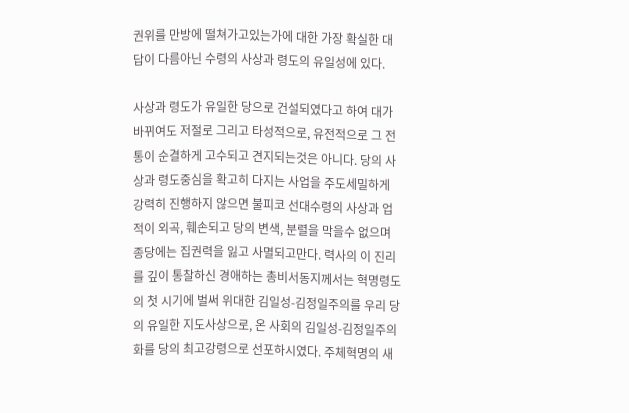권위를 만방에 떨쳐가고있는가에 대한 가장 확실한 대답이 다름아닌 수령의 사상과 령도의 유일성에 있다.

사상과 령도가 유일한 당으로 건설되였다고 하여 대가 바뀌여도 저절로 그리고 타성적으로, 유전적으로 그 전통이 순결하게 고수되고 견지되는것은 아니다. 당의 사상과 령도중심을 확고히 다지는 사업을 주도세밀하게 강력히 진행하지 않으면 불피코 선대수령의 사상과 업적이 외곡, 훼손되고 당의 변색, 분렬을 막을수 없으며 종당에는 집권력을 잃고 사멸되고만다. 력사의 이 진리를 깊이 통찰하신 경애하는 총비서동지께서는 혁명령도의 첫 시기에 벌써 위대한 김일성-김정일주의를 우리 당의 유일한 지도사상으로, 온 사회의 김일성-김정일주의화를 당의 최고강령으로 선포하시였다. 주체혁명의 새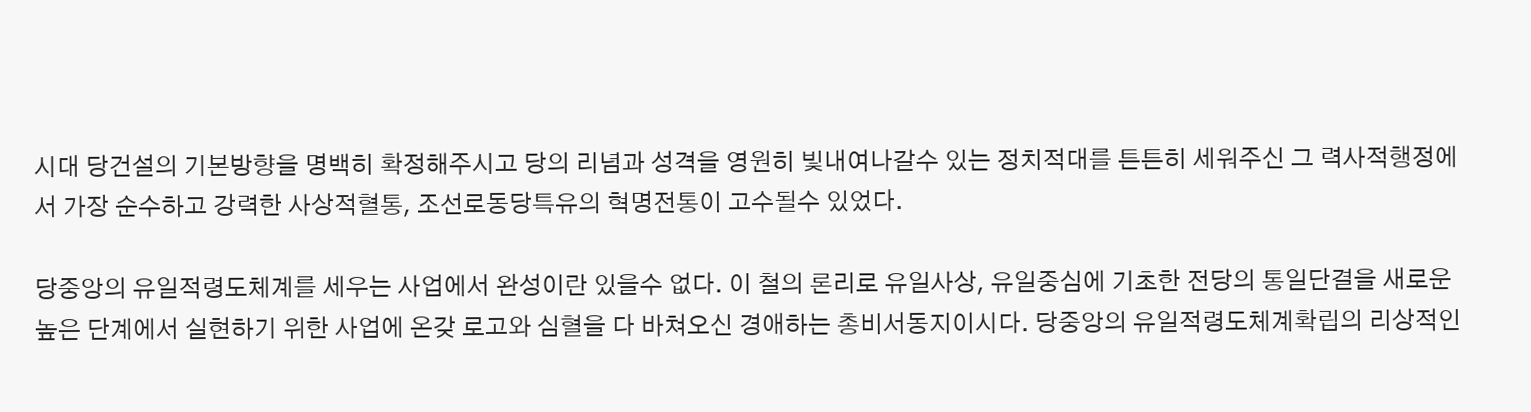시대 당건설의 기본방향을 명백히 확정해주시고 당의 리념과 성격을 영원히 빛내여나갈수 있는 정치적대를 튼튼히 세워주신 그 력사적행정에서 가장 순수하고 강력한 사상적혈통, 조선로동당특유의 혁명전통이 고수될수 있었다.

당중앙의 유일적령도체계를 세우는 사업에서 완성이란 있을수 없다. 이 철의 론리로 유일사상, 유일중심에 기초한 전당의 통일단결을 새로운 높은 단계에서 실현하기 위한 사업에 온갖 로고와 심혈을 다 바쳐오신 경애하는 총비서동지이시다. 당중앙의 유일적령도체계확립의 리상적인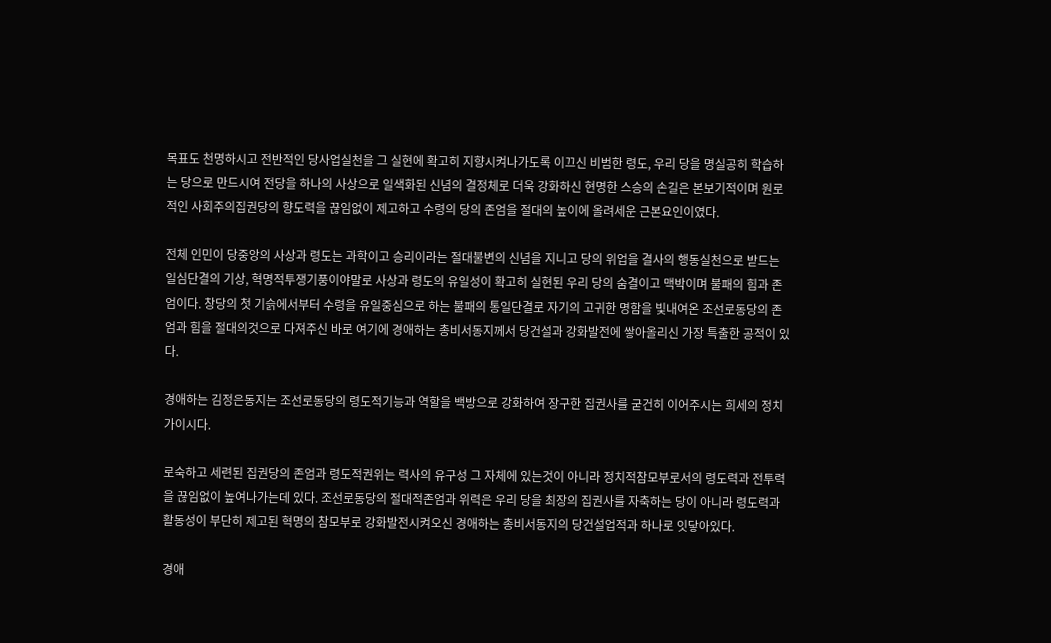목표도 천명하시고 전반적인 당사업실천을 그 실현에 확고히 지향시켜나가도록 이끄신 비범한 령도, 우리 당을 명실공히 학습하는 당으로 만드시여 전당을 하나의 사상으로 일색화된 신념의 결정체로 더욱 강화하신 현명한 스승의 손길은 본보기적이며 원로적인 사회주의집권당의 향도력을 끊임없이 제고하고 수령의 당의 존엄을 절대의 높이에 올려세운 근본요인이였다.

전체 인민이 당중앙의 사상과 령도는 과학이고 승리이라는 절대불변의 신념을 지니고 당의 위업을 결사의 행동실천으로 받드는 일심단결의 기상, 혁명적투쟁기풍이야말로 사상과 령도의 유일성이 확고히 실현된 우리 당의 숨결이고 맥박이며 불패의 힘과 존엄이다. 창당의 첫 기슭에서부터 수령을 유일중심으로 하는 불패의 통일단결로 자기의 고귀한 명함을 빛내여온 조선로동당의 존엄과 힘을 절대의것으로 다져주신 바로 여기에 경애하는 총비서동지께서 당건설과 강화발전에 쌓아올리신 가장 특출한 공적이 있다.

경애하는 김정은동지는 조선로동당의 령도적기능과 역할을 백방으로 강화하여 장구한 집권사를 굳건히 이어주시는 희세의 정치가이시다.

로숙하고 세련된 집권당의 존엄과 령도적권위는 력사의 유구성 그 자체에 있는것이 아니라 정치적참모부로서의 령도력과 전투력을 끊임없이 높여나가는데 있다. 조선로동당의 절대적존엄과 위력은 우리 당을 최장의 집권사를 자축하는 당이 아니라 령도력과 활동성이 부단히 제고된 혁명의 참모부로 강화발전시켜오신 경애하는 총비서동지의 당건설업적과 하나로 잇닿아있다.

경애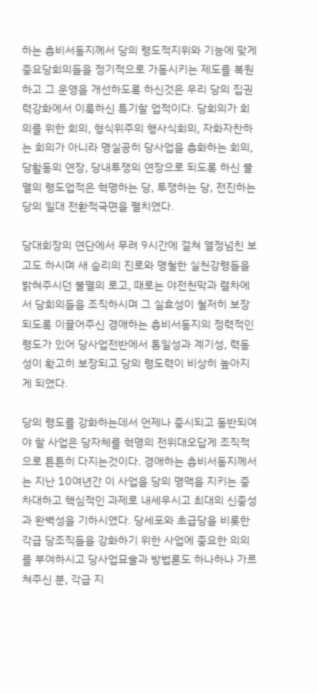하는 총비서동지께서 당의 령도적지위와 기능에 맞게 중요당회의들을 정기적으로 가동시키는 제도를 복원하고 그 운영을 개선하도록 하신것은 우리 당의 집권력강화에서 이룩하신 특기할 업적이다. 당회의가 회의를 위한 회의, 형식위주의 행사식회의, 자화자찬하는 회의가 아니라 명실공히 당사업을 총화하는 회의, 당활동의 연장, 당내투쟁의 연장으로 되도록 하신 불멸의 령도업적은 혁명하는 당, 투쟁하는 당, 전진하는 당의 일대 전환적국면을 펼치였다.

당대회장의 연단에서 무려 9시간에 걸쳐 열정넘친 보고도 하시며 새 승리의 진로와 명철한 실천강령들을 밝혀주시던 불멸의 로고, 때로는 야전천막과 렬차에서 당회의들을 조직하시며 그 실효성이 철저히 보장되도록 이끌어주신 경애하는 총비서동지의 정력적인 령도가 있어 당사업전반에서 통일성과 계기성, 력동성이 확고히 보장되고 당의 령도력이 비상히 높아지게 되였다.

당의 령도를 강화하는데서 언제나 중시되고 동반되여야 할 사업은 당자체를 혁명의 전위대오답게 조직적으로 튼튼히 다지는것이다. 경애하는 총비서동지께서는 지난 10여년간 이 사업을 당의 명맥을 지키는 중차대하고 핵심적인 과제로 내세우시고 최대의 신중성과 완벽성을 기하시였다. 당세포와 초급당을 비롯한 각급 당조직들을 강화하기 위한 사업에 중요한 의의를 부여하시고 당사업묘술과 방법론도 하나하나 가르쳐주신 분, 각급 지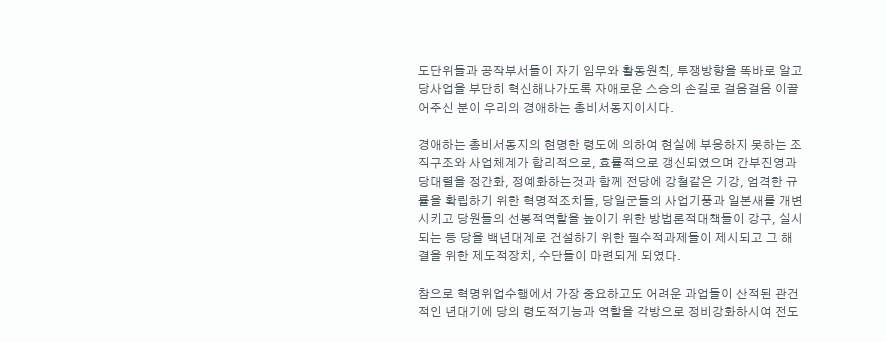도단위들과 공작부서들이 자기 임무와 활동원칙, 투쟁방향을 똑바로 알고 당사업을 부단히 혁신해나가도록 자애로운 스승의 손길로 걸음걸음 이끌어주신 분이 우리의 경애하는 총비서동지이시다.

경애하는 총비서동지의 현명한 령도에 의하여 현실에 부응하지 못하는 조직구조와 사업체계가 합리적으로, 효률적으로 갱신되였으며 간부진영과 당대렬을 정간화, 정예화하는것과 함께 전당에 강철같은 기강, 엄격한 규률을 확립하기 위한 혁명적조치들, 당일군들의 사업기풍과 일본새를 개변시키고 당원들의 선봉적역할을 높이기 위한 방법론적대책들이 강구, 실시되는 등 당을 백년대계로 건설하기 위한 필수적과제들이 제시되고 그 해결을 위한 제도적장치, 수단들이 마련되게 되였다.

참으로 혁명위업수행에서 가장 중요하고도 어려운 과업들이 산적된 관건적인 년대기에 당의 령도적기능과 역할을 각방으로 정비강화하시여 전도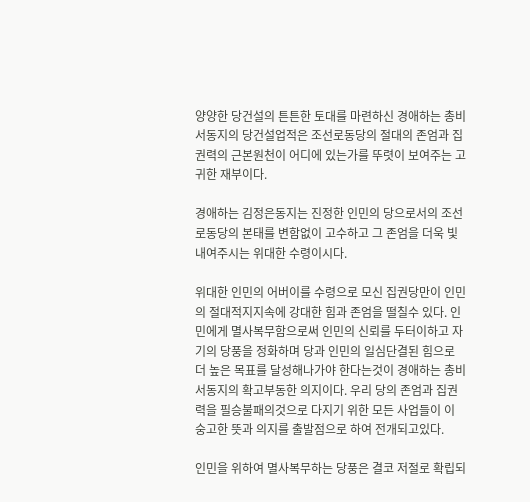양양한 당건설의 튼튼한 토대를 마련하신 경애하는 총비서동지의 당건설업적은 조선로동당의 절대의 존엄과 집권력의 근본원천이 어디에 있는가를 뚜렷이 보여주는 고귀한 재부이다.

경애하는 김정은동지는 진정한 인민의 당으로서의 조선로동당의 본태를 변함없이 고수하고 그 존엄을 더욱 빛내여주시는 위대한 수령이시다.

위대한 인민의 어버이를 수령으로 모신 집권당만이 인민의 절대적지지속에 강대한 힘과 존엄을 떨칠수 있다. 인민에게 멸사복무함으로써 인민의 신뢰를 두터이하고 자기의 당풍을 정화하며 당과 인민의 일심단결된 힘으로 더 높은 목표를 달성해나가야 한다는것이 경애하는 총비서동지의 확고부동한 의지이다. 우리 당의 존엄과 집권력을 필승불패의것으로 다지기 위한 모든 사업들이 이 숭고한 뜻과 의지를 출발점으로 하여 전개되고있다.

인민을 위하여 멸사복무하는 당풍은 결코 저절로 확립되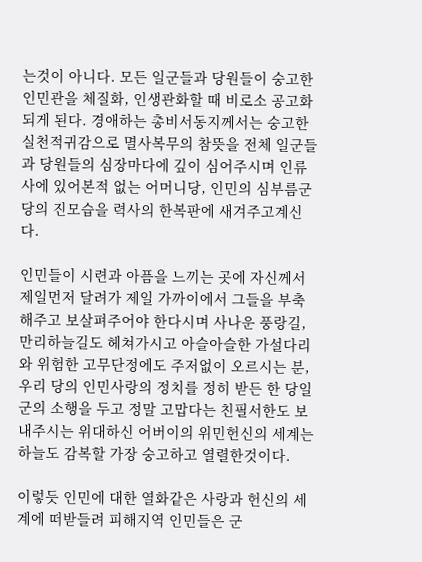는것이 아니다. 모든 일군들과 당원들이 숭고한 인민관을 체질화, 인생관화할 때 비로소 공고화되게 된다. 경애하는 총비서동지께서는 숭고한 실천적귀감으로 멸사복무의 참뜻을 전체 일군들과 당원들의 심장마다에 깊이 심어주시며 인류사에 있어본적 없는 어머니당, 인민의 심부름군당의 진모습을 력사의 한복판에 새겨주고계신다.

인민들이 시련과 아픔을 느끼는 곳에 자신께서 제일먼저 달려가 제일 가까이에서 그들을 부축해주고 보살펴주어야 한다시며 사나운 풍랑길, 만리하늘길도 헤쳐가시고 아슬아슬한 가설다리와 위험한 고무단정에도 주저없이 오르시는 분, 우리 당의 인민사랑의 정치를 정히 받든 한 당일군의 소행을 두고 정말 고맙다는 친필서한도 보내주시는 위대하신 어버이의 위민헌신의 세계는 하늘도 감복할 가장 숭고하고 열렬한것이다.

이렇듯 인민에 대한 열화같은 사랑과 헌신의 세계에 떠받들려 피해지역 인민들은 군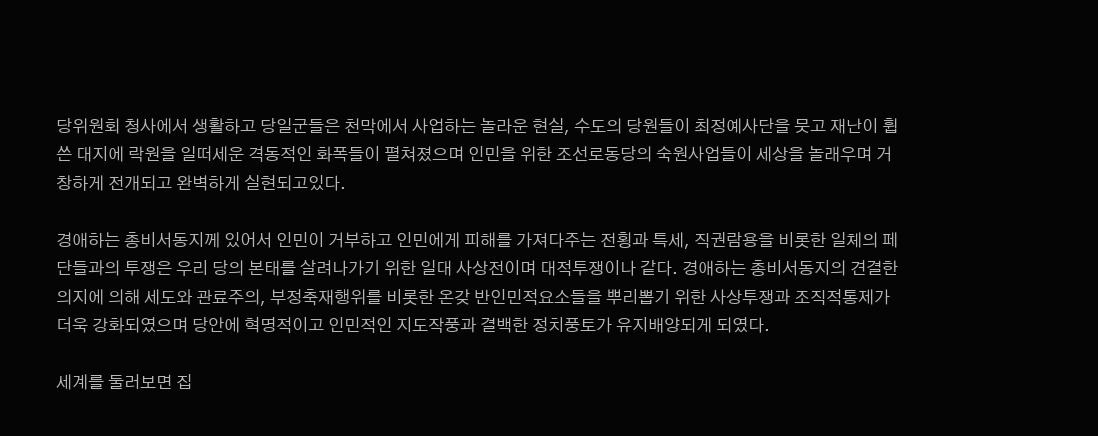당위원회 청사에서 생활하고 당일군들은 천막에서 사업하는 놀라운 현실, 수도의 당원들이 최정예사단을 뭇고 재난이 휩쓴 대지에 락원을 일떠세운 격동적인 화폭들이 펼쳐졌으며 인민을 위한 조선로동당의 숙원사업들이 세상을 놀래우며 거창하게 전개되고 완벽하게 실현되고있다.

경애하는 총비서동지께 있어서 인민이 거부하고 인민에게 피해를 가져다주는 전횡과 특세, 직권람용을 비롯한 일체의 페단들과의 투쟁은 우리 당의 본태를 살려나가기 위한 일대 사상전이며 대적투쟁이나 같다. 경애하는 총비서동지의 견결한 의지에 의해 세도와 관료주의, 부정축재행위를 비롯한 온갖 반인민적요소들을 뿌리뽑기 위한 사상투쟁과 조직적통제가 더욱 강화되였으며 당안에 혁명적이고 인민적인 지도작풍과 결백한 정치풍토가 유지배양되게 되였다.

세계를 둘러보면 집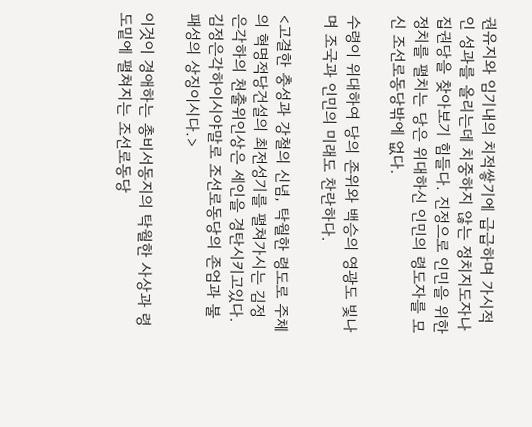권유지와 임기내의 치적쌓기에 급급하며 가시적인 성과를 올리는데 치중하지 않는 정치지도자나 집권당을 찾아보기 힘들다. 진정으로 인민을 위한 정치를 펼치는 당은 위대하신 인민의 령도자를 모신 조선로동당밖에 없다.

수령이 위대하여 당의 존위와 백승의 영광도 빛나며 조국과 인민의 미래도 찬란하다.

<고결한 충성과 강철의 신념, 탁월한 령도로 주체의 혁명적당건설의 최전성기를 펼쳐가시는 김정은각하의 천출위인상은 세인을 경탄시키고있다. 김정은각하이시야말로 조선로동당의 존엄과 불패성의 상징이시다.>

이것이 경애하는 총비서동지의 탁월한 사상과 령도밑에 펼쳐지는 조선로동당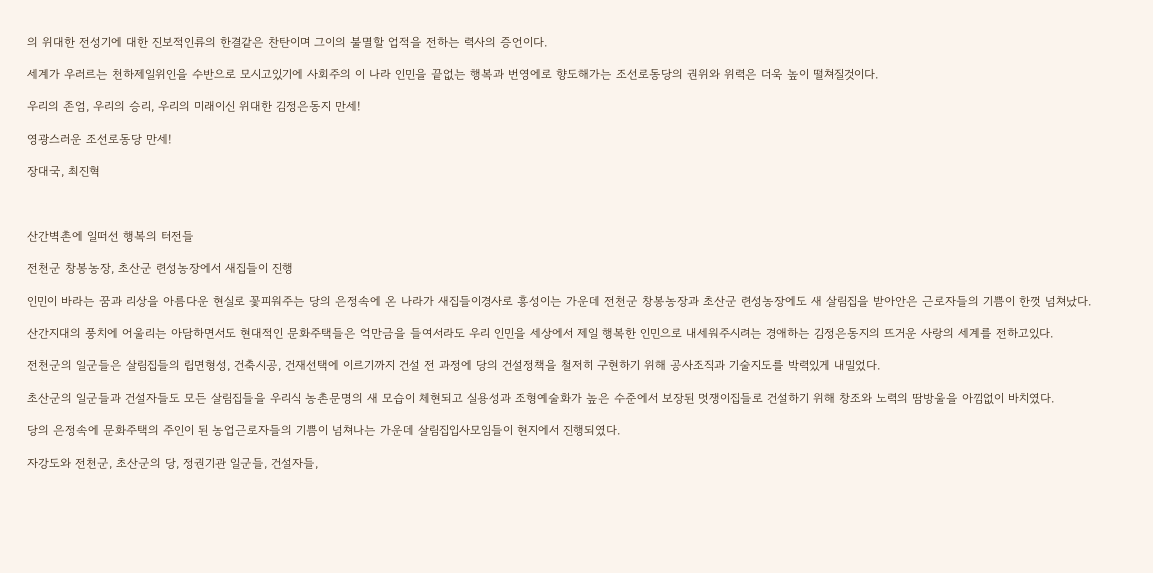의 위대한 전성기에 대한 진보적인류의 한결같은 찬탄이며 그이의 불멸할 업적을 전하는 력사의 증언이다.

세계가 우러르는 천하제일위인을 수반으로 모시고있기에 사회주의 이 나라 인민을 끝없는 행복과 번영에로 향도해가는 조선로동당의 권위와 위력은 더욱 높이 떨쳐질것이다.

우리의 존엄, 우리의 승리, 우리의 미래이신 위대한 김정은동지 만세!

영광스러운 조선로동당 만세!

장대국, 최진혁



산간벽촌에 일떠선 행복의 터전들

전천군 창봉농장, 초산군 련성농장에서 새집들이 진행

인민이 바라는 꿈과 리상을 아름다운 현실로 꽃피워주는 당의 은정속에 온 나라가 새집들이경사로 흥성이는 가운데 전천군 창봉농장과 초산군 련성농장에도 새 살림집을 받아안은 근로자들의 기쁨이 한껏 넘쳐났다.

산간지대의 풍치에 어울리는 아담하면서도 현대적인 문화주택들은 억만금을 들여서라도 우리 인민을 세상에서 제일 행복한 인민으로 내세워주시려는 경애하는 김정은동지의 뜨거운 사랑의 세계를 전하고있다.

전천군의 일군들은 살림집들의 립면형성, 건축시공, 건재선택에 이르기까지 건설 전 과정에 당의 건설정책을 철저히 구현하기 위해 공사조직과 기술지도를 박력있게 내밀었다.

초산군의 일군들과 건설자들도 모든 살림집들을 우리식 농촌문명의 새 모습이 체현되고 실용성과 조형예술화가 높은 수준에서 보장된 멋쟁이집들로 건설하기 위해 창조와 노력의 땀방울을 아낌없이 바치였다.

당의 은정속에 문화주택의 주인이 된 농업근로자들의 기쁨이 넘쳐나는 가운데 살림집입사모임들이 현지에서 진행되였다.

자강도와 전천군, 초산군의 당, 정권기관 일군들, 건설자들,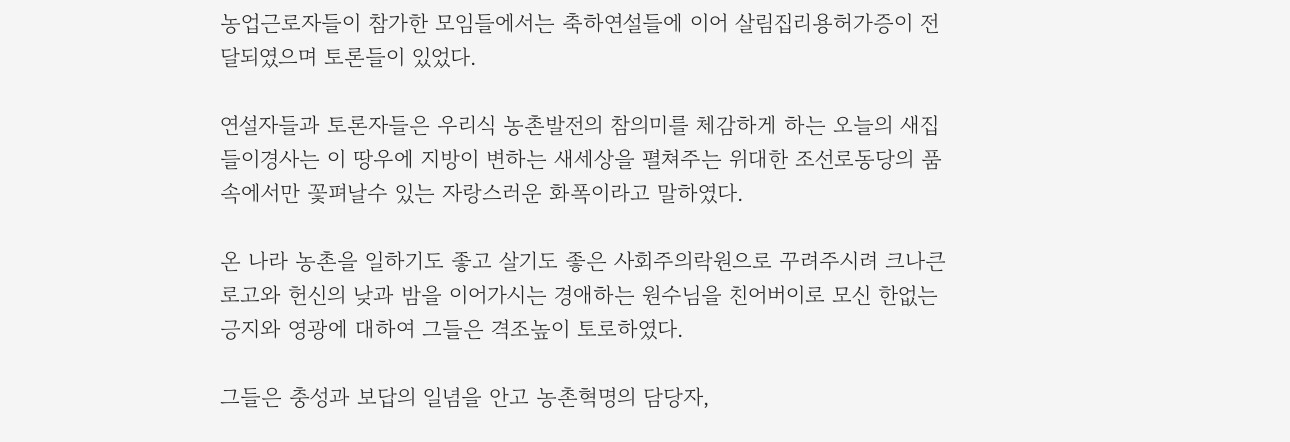농업근로자들이 참가한 모임들에서는 축하연설들에 이어 살림집리용허가증이 전달되였으며 토론들이 있었다.

연설자들과 토론자들은 우리식 농촌발전의 참의미를 체감하게 하는 오늘의 새집들이경사는 이 땅우에 지방이 변하는 새세상을 펼쳐주는 위대한 조선로동당의 품속에서만 꽃펴날수 있는 자랑스러운 화폭이라고 말하였다.

온 나라 농촌을 일하기도 좋고 살기도 좋은 사회주의락원으로 꾸려주시려 크나큰 로고와 헌신의 낮과 밤을 이어가시는 경애하는 원수님을 친어버이로 모신 한없는 긍지와 영광에 대하여 그들은 격조높이 토로하였다.

그들은 충성과 보답의 일념을 안고 농촌혁명의 담당자,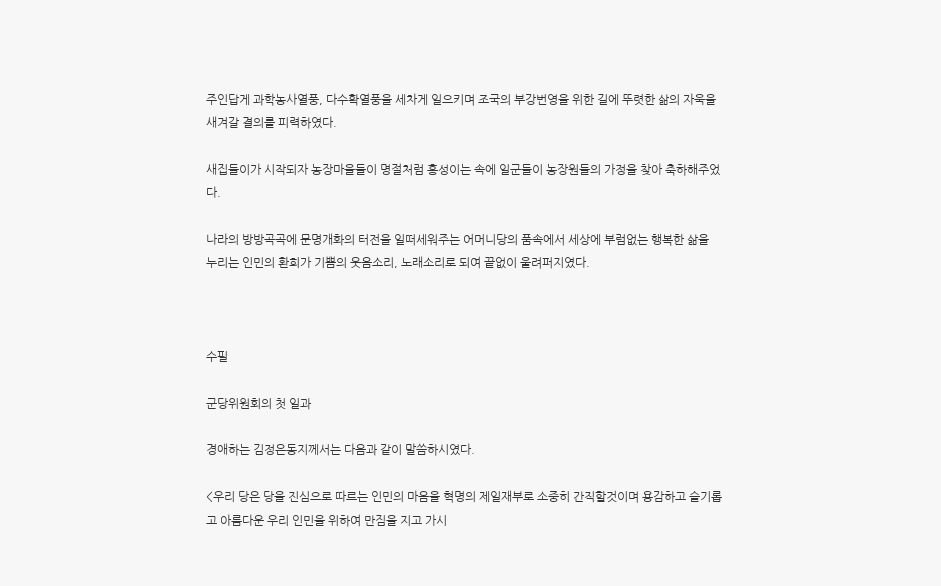주인답게 과학농사열풍, 다수확열풍을 세차게 일으키며 조국의 부강번영을 위한 길에 뚜렷한 삶의 자욱을 새겨갈 결의를 피력하였다.

새집들이가 시작되자 농장마을들이 명절처럼 흥성이는 속에 일군들이 농장원들의 가정을 찾아 축하해주었다.

나라의 방방곡곡에 문명개화의 터전을 일떠세워주는 어머니당의 품속에서 세상에 부럼없는 행복한 삶을 누리는 인민의 환희가 기쁨의 웃음소리, 노래소리로 되여 끝없이 울려퍼지였다.



수필

군당위원회의 첫 일과

경애하는 김정은동지께서는 다음과 같이 말씀하시였다.

<우리 당은 당을 진심으로 따르는 인민의 마음을 혁명의 제일재부로 소중히 간직할것이며 용감하고 슬기롭고 아름다운 우리 인민을 위하여 만짐을 지고 가시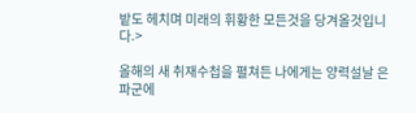밭도 헤치며 미래의 휘황한 모든것을 당겨올것입니다.>

올해의 새 취재수첩을 펼쳐든 나에게는 양력설날 은파군에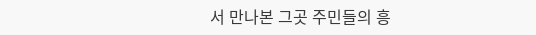서 만나본 그곳 주민들의 흥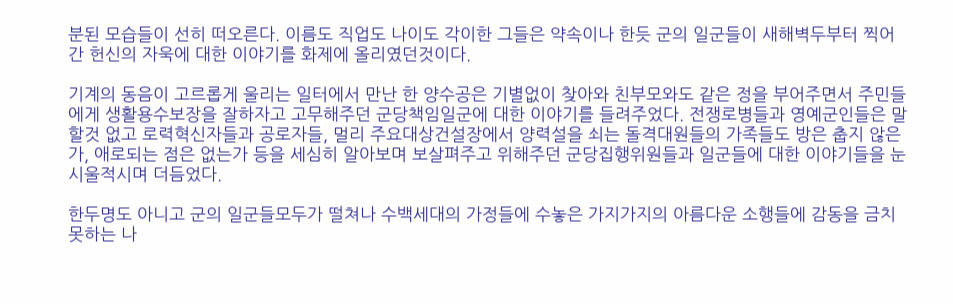분된 모습들이 선히 떠오른다. 이름도 직업도 나이도 각이한 그들은 약속이나 한듯 군의 일군들이 새해벽두부터 찍어간 헌신의 자욱에 대한 이야기를 화제에 올리였던것이다.

기계의 동음이 고르롭게 울리는 일터에서 만난 한 양수공은 기별없이 찾아와 친부모와도 같은 정을 부어주면서 주민들에게 생활용수보장을 잘하자고 고무해주던 군당책임일군에 대한 이야기를 들려주었다. 전쟁로병들과 영예군인들은 말할것 없고 로력혁신자들과 공로자들, 멀리 주요대상건설장에서 양력설을 쇠는 돌격대원들의 가족들도 방은 춥지 않은가, 애로되는 점은 없는가 등을 세심히 알아보며 보살펴주고 위해주던 군당집행위원들과 일군들에 대한 이야기들을 눈시울적시며 더듬었다.

한두명도 아니고 군의 일군들모두가 떨쳐나 수백세대의 가정들에 수놓은 가지가지의 아름다운 소행들에 감동을 금치 못하는 나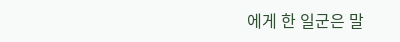에게 한 일군은 말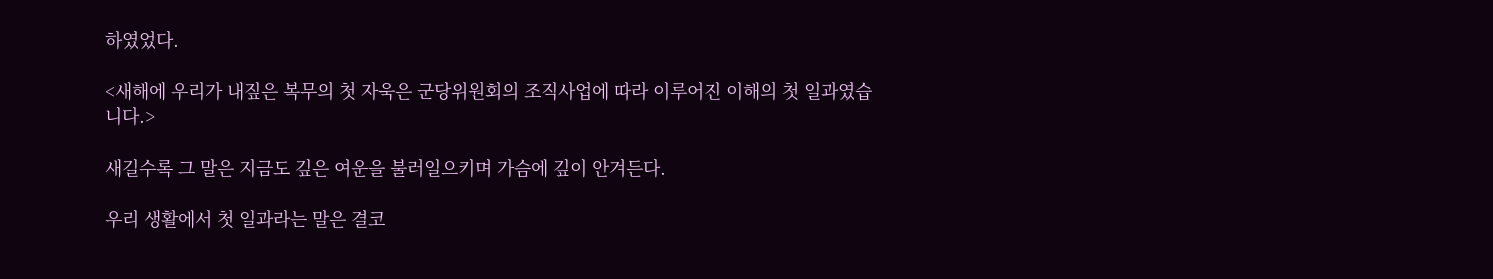하였었다.

<새해에 우리가 내짚은 복무의 첫 자욱은 군당위원회의 조직사업에 따라 이루어진 이해의 첫 일과였습니다.>

새길수록 그 말은 지금도 깊은 여운을 불러일으키며 가슴에 깊이 안겨든다.

우리 생활에서 첫 일과라는 말은 결코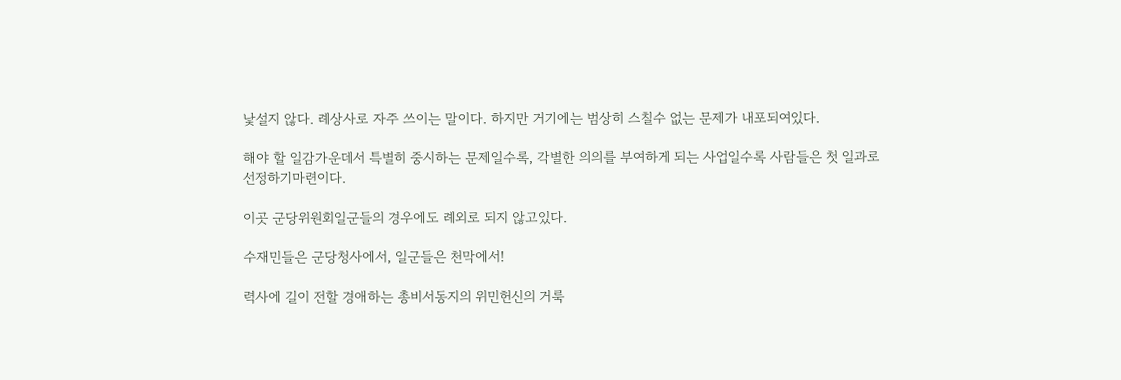낯설지 않다. 례상사로 자주 쓰이는 말이다. 하지만 거기에는 범상히 스칠수 없는 문제가 내포되여있다.

해야 할 일감가운데서 특별히 중시하는 문제일수록, 각별한 의의를 부여하게 되는 사업일수록 사람들은 첫 일과로 선정하기마련이다.

이곳 군당위원회일군들의 경우에도 례외로 되지 않고있다.

수재민들은 군당청사에서, 일군들은 천막에서!

력사에 길이 전할 경애하는 총비서동지의 위민헌신의 거룩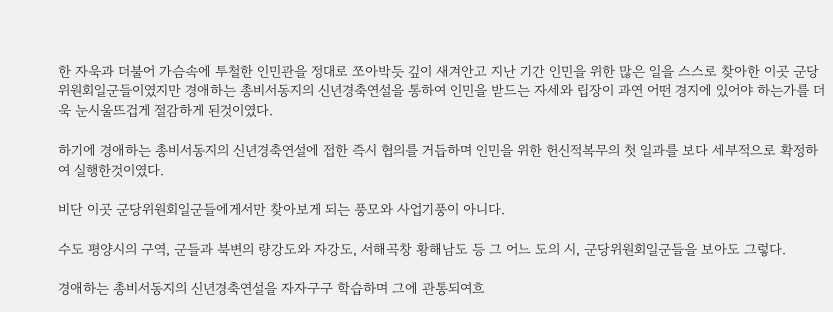한 자욱과 더불어 가슴속에 투철한 인민관을 정대로 쪼아박듯 깊이 새겨안고 지난 기간 인민을 위한 많은 일을 스스로 찾아한 이곳 군당위원회일군들이였지만 경애하는 총비서동지의 신년경축연설을 통하여 인민을 받드는 자세와 립장이 과연 어떤 경지에 있어야 하는가를 더욱 눈시울뜨겁게 절감하게 된것이였다.

하기에 경애하는 총비서동지의 신년경축연설에 접한 즉시 협의를 거듭하며 인민을 위한 헌신적복무의 첫 일과를 보다 세부적으로 확정하여 실행한것이였다.

비단 이곳 군당위원회일군들에게서만 찾아보게 되는 풍모와 사업기풍이 아니다.

수도 평양시의 구역, 군들과 북변의 량강도와 자강도, 서해곡창 황해남도 등 그 어느 도의 시, 군당위원회일군들을 보아도 그렇다.

경애하는 총비서동지의 신년경축연설을 자자구구 학습하며 그에 관통되여흐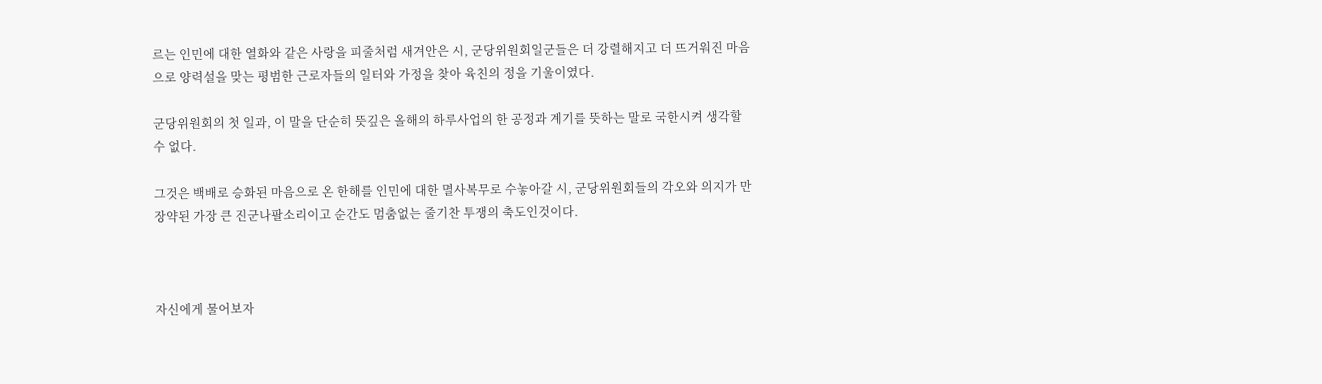르는 인민에 대한 열화와 같은 사랑을 피줄처럼 새겨안은 시, 군당위원회일군들은 더 강렬해지고 더 뜨거워진 마음으로 양력설을 맞는 평범한 근로자들의 일터와 가정을 찾아 육친의 정을 기울이였다.

군당위원회의 첫 일과, 이 말을 단순히 뜻깊은 올해의 하루사업의 한 공정과 계기를 뜻하는 말로 국한시켜 생각할수 없다.

그것은 백배로 승화된 마음으로 온 한해를 인민에 대한 멸사복무로 수놓아갈 시, 군당위원회들의 각오와 의지가 만장약된 가장 큰 진군나팔소리이고 순간도 멈춤없는 줄기찬 투쟁의 축도인것이다.



자신에게 물어보자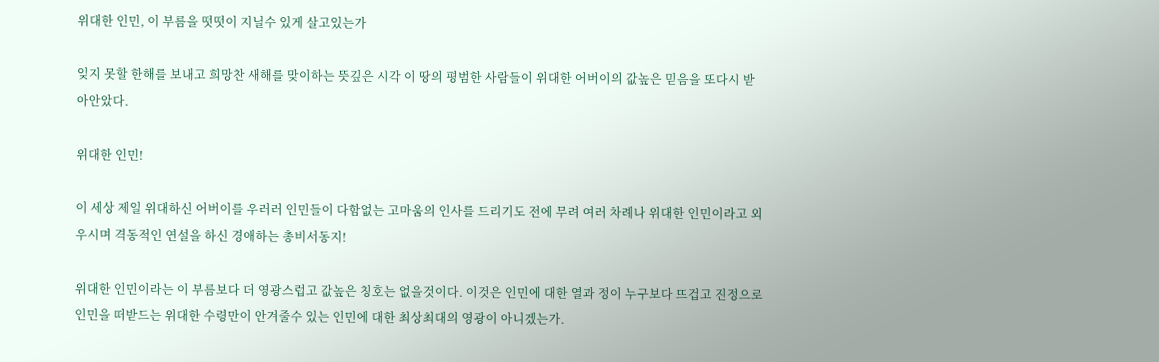위대한 인민, 이 부름을 떳떳이 지닐수 있게 살고있는가

잊지 못할 한해를 보내고 희망찬 새해를 맞이하는 뜻깊은 시각 이 땅의 평범한 사람들이 위대한 어버이의 값높은 믿음을 또다시 받아안았다.

위대한 인민!

이 세상 제일 위대하신 어버이를 우러러 인민들이 다함없는 고마움의 인사를 드리기도 전에 무려 여러 차례나 위대한 인민이라고 외우시며 격동적인 연설을 하신 경애하는 총비서동지!

위대한 인민이라는 이 부름보다 더 영광스럽고 값높은 칭호는 없을것이다. 이것은 인민에 대한 열과 정이 누구보다 뜨겁고 진정으로 인민을 떠받드는 위대한 수령만이 안겨줄수 있는 인민에 대한 최상최대의 영광이 아니겠는가.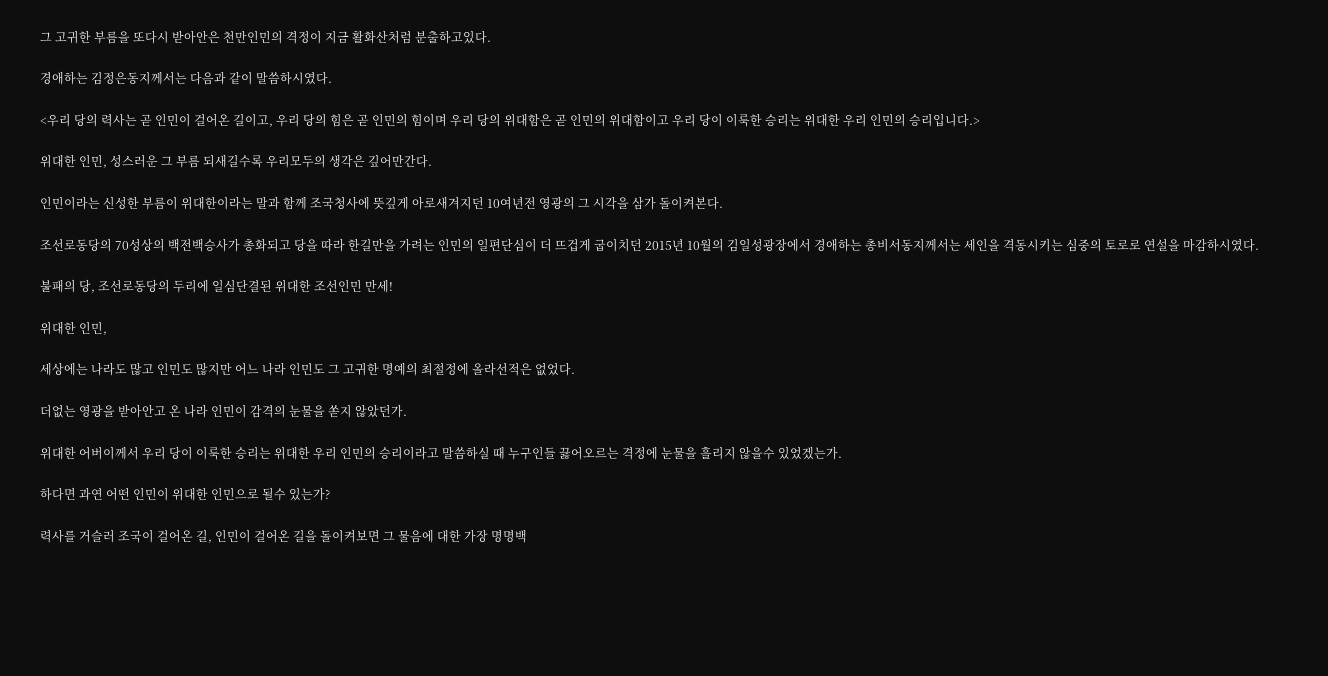그 고귀한 부름을 또다시 받아안은 천만인민의 격정이 지금 활화산처럼 분출하고있다.

경애하는 김정은동지께서는 다음과 같이 말씀하시였다.

<우리 당의 력사는 곧 인민이 걸어온 길이고, 우리 당의 힘은 곧 인민의 힘이며 우리 당의 위대함은 곧 인민의 위대함이고 우리 당이 이룩한 승리는 위대한 우리 인민의 승리입니다.>

위대한 인민, 성스러운 그 부름 되새길수록 우리모두의 생각은 깊어만간다.

인민이라는 신성한 부름이 위대한이라는 말과 함께 조국청사에 뜻깊게 아로새겨지던 10여년전 영광의 그 시각을 삼가 돌이켜본다.

조선로동당의 70성상의 백전백승사가 총화되고 당을 따라 한길만을 가려는 인민의 일편단심이 더 뜨겁게 굽이치던 2015년 10월의 김일성광장에서 경애하는 총비서동지께서는 세인을 격동시키는 심중의 토로로 연설을 마감하시였다.

불패의 당, 조선로동당의 두리에 일심단결된 위대한 조선인민 만세!

위대한 인민,

세상에는 나라도 많고 인민도 많지만 어느 나라 인민도 그 고귀한 명예의 최절정에 올라선적은 없었다.

더없는 영광을 받아안고 온 나라 인민이 감격의 눈물을 쏟지 않았던가.

위대한 어버이께서 우리 당이 이룩한 승리는 위대한 우리 인민의 승리이라고 말씀하실 때 누구인들 끓어오르는 격정에 눈물을 흘리지 않을수 있었겠는가.

하다면 과연 어떤 인민이 위대한 인민으로 될수 있는가?

력사를 거슬러 조국이 걸어온 길, 인민이 걸어온 길을 돌이켜보면 그 물음에 대한 가장 명명백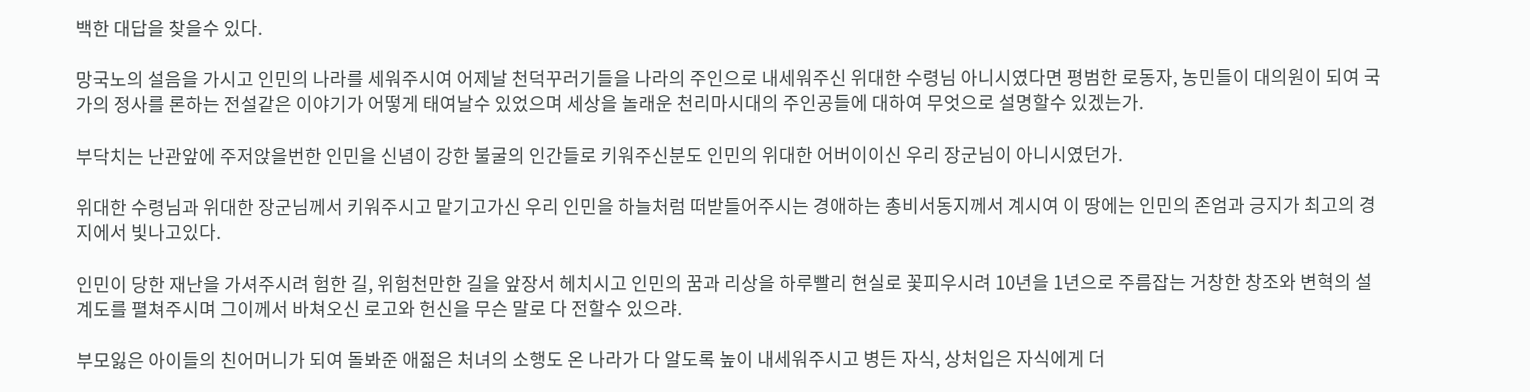백한 대답을 찾을수 있다.

망국노의 설음을 가시고 인민의 나라를 세워주시여 어제날 천덕꾸러기들을 나라의 주인으로 내세워주신 위대한 수령님 아니시였다면 평범한 로동자, 농민들이 대의원이 되여 국가의 정사를 론하는 전설같은 이야기가 어떻게 태여날수 있었으며 세상을 놀래운 천리마시대의 주인공들에 대하여 무엇으로 설명할수 있겠는가.

부닥치는 난관앞에 주저앉을번한 인민을 신념이 강한 불굴의 인간들로 키워주신분도 인민의 위대한 어버이이신 우리 장군님이 아니시였던가.

위대한 수령님과 위대한 장군님께서 키워주시고 맡기고가신 우리 인민을 하늘처럼 떠받들어주시는 경애하는 총비서동지께서 계시여 이 땅에는 인민의 존엄과 긍지가 최고의 경지에서 빛나고있다.

인민이 당한 재난을 가셔주시려 험한 길, 위험천만한 길을 앞장서 헤치시고 인민의 꿈과 리상을 하루빨리 현실로 꽃피우시려 10년을 1년으로 주름잡는 거창한 창조와 변혁의 설계도를 펼쳐주시며 그이께서 바쳐오신 로고와 헌신을 무슨 말로 다 전할수 있으랴.

부모잃은 아이들의 친어머니가 되여 돌봐준 애젊은 처녀의 소행도 온 나라가 다 알도록 높이 내세워주시고 병든 자식, 상처입은 자식에게 더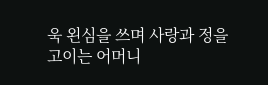욱 왼심을 쓰며 사랑과 정을 고이는 어머니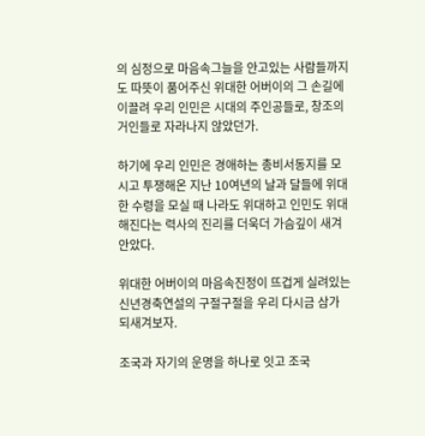의 심정으로 마음속그늘을 안고있는 사람들까지도 따뜻이 품어주신 위대한 어버이의 그 손길에 이끌려 우리 인민은 시대의 주인공들로, 창조의 거인들로 자라나지 않았던가.

하기에 우리 인민은 경애하는 총비서동지를 모시고 투쟁해온 지난 10여년의 날과 달들에 위대한 수령을 모실 때 나라도 위대하고 인민도 위대해진다는 력사의 진리를 더욱더 가슴깊이 새겨안았다.

위대한 어버이의 마음속진정이 뜨겁게 실려있는 신년경축연설의 구절구절을 우리 다시금 삼가 되새겨보자.

조국과 자기의 운명을 하나로 잇고 조국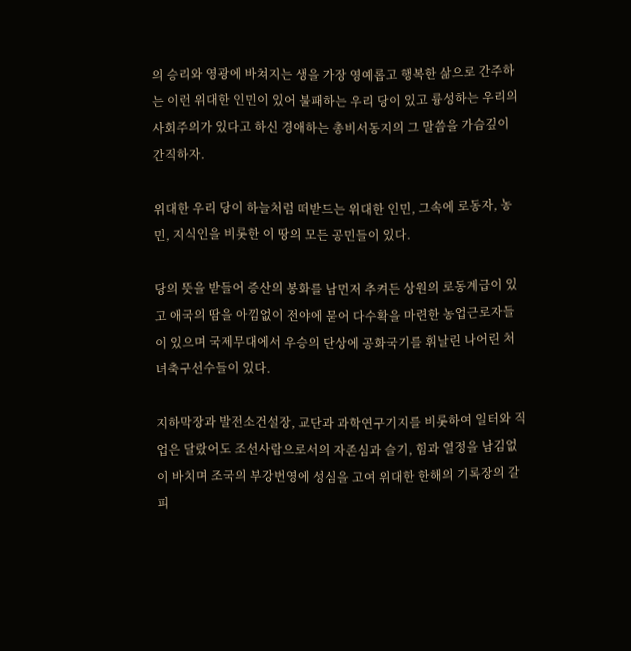의 승리와 영광에 바쳐지는 생을 가장 영예롭고 행복한 삶으로 간주하는 이런 위대한 인민이 있어 불패하는 우리 당이 있고 륭성하는 우리의 사회주의가 있다고 하신 경애하는 총비서동지의 그 말씀을 가슴깊이 간직하자.

위대한 우리 당이 하늘처럼 떠받드는 위대한 인민, 그속에 로동자, 농민, 지식인을 비롯한 이 땅의 모든 공민들이 있다.

당의 뜻을 받들어 증산의 봉화를 남먼저 추켜든 상원의 로동계급이 있고 애국의 땀을 아낌없이 전야에 묻어 다수확을 마련한 농업근로자들이 있으며 국제무대에서 우승의 단상에 공화국기를 휘날린 나어린 처녀축구선수들이 있다.

지하막장과 발전소건설장, 교단과 과학연구기지를 비롯하여 일터와 직업은 달랐어도 조선사람으로서의 자존심과 슬기, 힘과 열정을 남김없이 바치며 조국의 부강번영에 성심을 고여 위대한 한해의 기록장의 갈피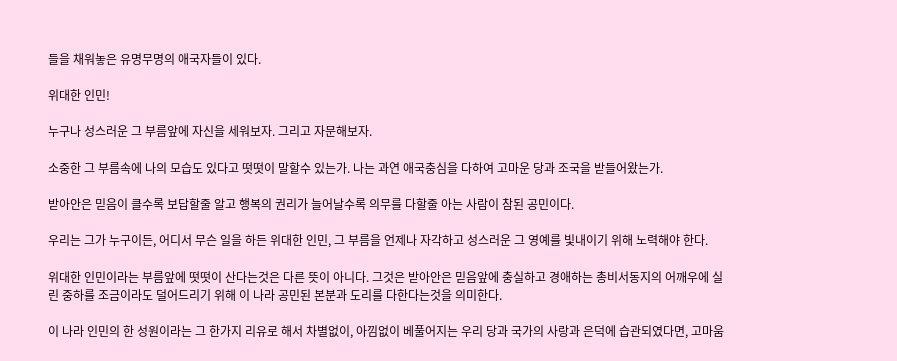들을 채워놓은 유명무명의 애국자들이 있다.

위대한 인민!

누구나 성스러운 그 부름앞에 자신을 세워보자. 그리고 자문해보자.

소중한 그 부름속에 나의 모습도 있다고 떳떳이 말할수 있는가. 나는 과연 애국충심을 다하여 고마운 당과 조국을 받들어왔는가.

받아안은 믿음이 클수록 보답할줄 알고 행복의 권리가 늘어날수록 의무를 다할줄 아는 사람이 참된 공민이다.

우리는 그가 누구이든, 어디서 무슨 일을 하든 위대한 인민, 그 부름을 언제나 자각하고 성스러운 그 영예를 빛내이기 위해 노력해야 한다.

위대한 인민이라는 부름앞에 떳떳이 산다는것은 다른 뜻이 아니다. 그것은 받아안은 믿음앞에 충실하고 경애하는 총비서동지의 어깨우에 실린 중하를 조금이라도 덜어드리기 위해 이 나라 공민된 본분과 도리를 다한다는것을 의미한다.

이 나라 인민의 한 성원이라는 그 한가지 리유로 해서 차별없이, 아낌없이 베풀어지는 우리 당과 국가의 사랑과 은덕에 습관되였다면, 고마움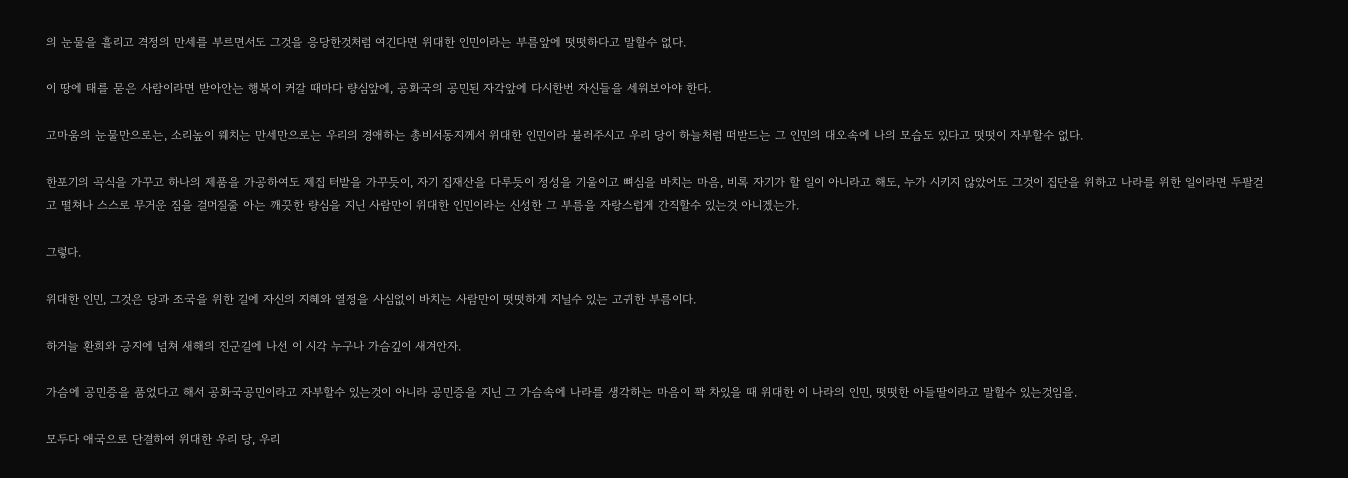의 눈물을 흘리고 격정의 만세를 부르면서도 그것을 응당한것처럼 여긴다면 위대한 인민이라는 부름앞에 떳떳하다고 말할수 없다.

이 땅에 태를 묻은 사람이라면 받아안는 행복이 커갈 때마다 량심앞에, 공화국의 공민된 자각앞에 다시한번 자신들을 세워보아야 한다.

고마움의 눈물만으로는, 소리높이 웨치는 만세만으로는 우리의 경애하는 총비서동지께서 위대한 인민이라 불러주시고 우리 당이 하늘처럼 떠받드는 그 인민의 대오속에 나의 모습도 있다고 떳떳이 자부할수 없다.

한포기의 곡식을 가꾸고 하나의 제품을 가공하여도 제집 터밭을 가꾸듯이, 자기 집재산을 다루듯이 정성을 기울이고 뼈심을 바치는 마음, 비록 자기가 할 일이 아니라고 해도, 누가 시키지 않았어도 그것이 집단을 위하고 나라를 위한 일이라면 두팔걷고 떨쳐나 스스로 무거운 짐을 걸머질줄 아는 깨끗한 량심을 지닌 사람만이 위대한 인민이라는 신성한 그 부름을 자랑스럽게 간직할수 있는것 아니겠는가.

그렇다.

위대한 인민, 그것은 당과 조국을 위한 길에 자신의 지혜와 열정을 사심없이 바치는 사람만이 떳떳하게 지닐수 있는 고귀한 부름이다.

하거늘 환희와 긍지에 넘쳐 새해의 진군길에 나선 이 시각 누구나 가슴깊이 새겨안자.

가슴에 공민증을 품었다고 해서 공화국공민이라고 자부할수 있는것이 아니라 공민증을 지닌 그 가슴속에 나라를 생각하는 마음이 꽉 차있을 때 위대한 이 나라의 인민, 떳떳한 아들딸이라고 말할수 있는것임을.

모두다 애국으로 단결하여 위대한 우리 당, 우리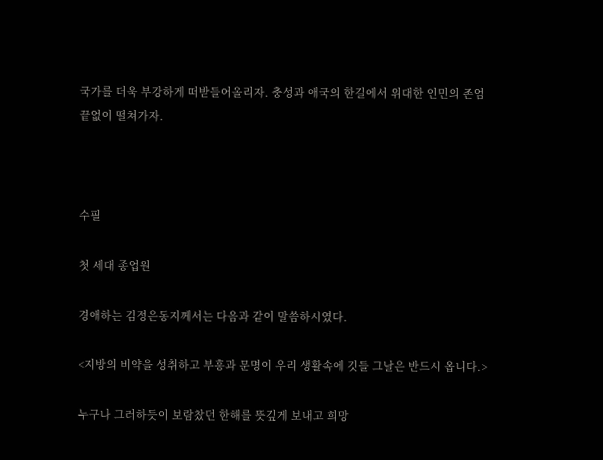국가를 더욱 부강하게 떠받들어올리자. 충성과 애국의 한길에서 위대한 인민의 존엄 끝없이 떨쳐가자.



수필

첫 세대 종업원

경애하는 김정은동지께서는 다음과 같이 말씀하시였다.

<지방의 비약을 성취하고 부흥과 문명이 우리 생활속에 깃들 그날은 반드시 옵니다.>

누구나 그러하듯이 보람찼던 한해를 뜻깊게 보내고 희망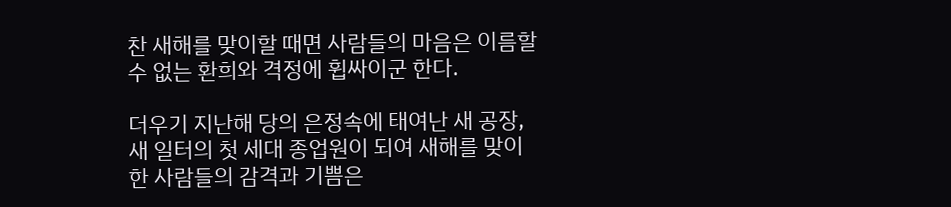찬 새해를 맞이할 때면 사람들의 마음은 이름할수 없는 환희와 격정에 휩싸이군 한다.

더우기 지난해 당의 은정속에 태여난 새 공장, 새 일터의 첫 세대 종업원이 되여 새해를 맞이한 사람들의 감격과 기쁨은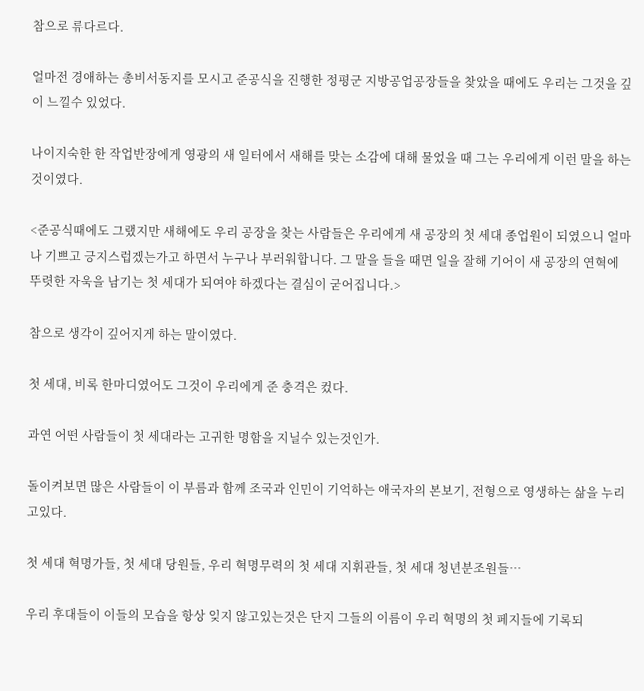참으로 류다르다.

얼마전 경애하는 총비서동지를 모시고 준공식을 진행한 정평군 지방공업공장들을 찾았을 때에도 우리는 그것을 깊이 느낄수 있었다.

나이지숙한 한 작업반장에게 영광의 새 일터에서 새해를 맞는 소감에 대해 물었을 때 그는 우리에게 이런 말을 하는것이였다.

<준공식때에도 그랬지만 새해에도 우리 공장을 찾는 사람들은 우리에게 새 공장의 첫 세대 종업원이 되였으니 얼마나 기쁘고 긍지스럽겠는가고 하면서 누구나 부러워합니다. 그 말을 들을 때면 일을 잘해 기어이 새 공장의 연혁에 뚜렷한 자욱을 남기는 첫 세대가 되여야 하겠다는 결심이 굳어집니다.>

참으로 생각이 깊어지게 하는 말이였다.

첫 세대, 비록 한마디였어도 그것이 우리에게 준 충격은 컸다.

과연 어떤 사람들이 첫 세대라는 고귀한 명함을 지닐수 있는것인가.

돌이켜보면 많은 사람들이 이 부름과 함께 조국과 인민이 기억하는 애국자의 본보기, 전형으로 영생하는 삶을 누리고있다.

첫 세대 혁명가들, 첫 세대 당원들, 우리 혁명무력의 첫 세대 지휘관들, 첫 세대 청년분조원들…

우리 후대들이 이들의 모습을 항상 잊지 않고있는것은 단지 그들의 이름이 우리 혁명의 첫 페지들에 기록되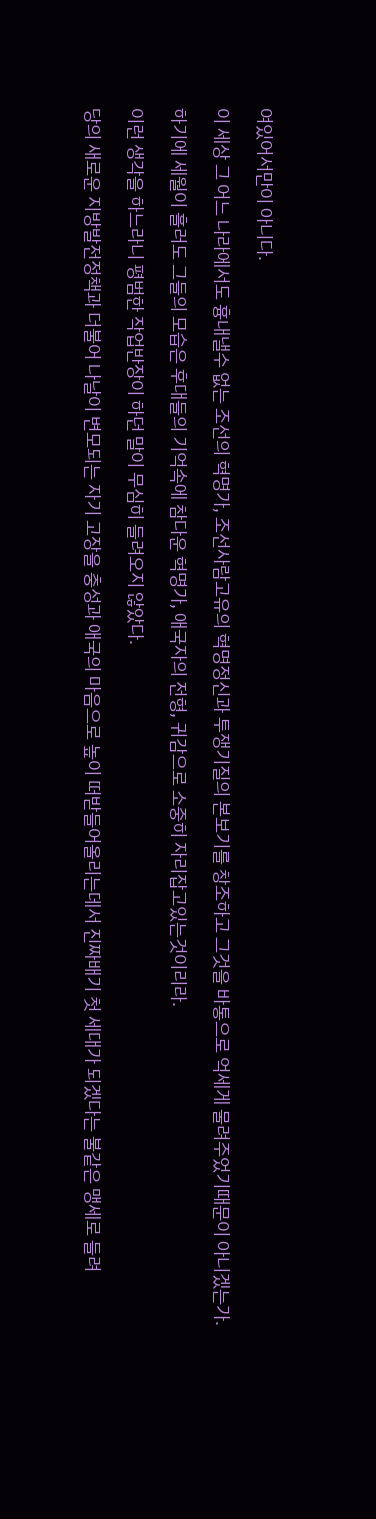여있어서만이 아니다.

이 세상 그 어느 나라에서도 흉내낼수 없는 조선의 혁명가, 조선사람고유의 혁명정신과 투쟁기질의 본보기를 창조하고 그것을 바통으로 억세게 물려주었기때문이 아니겠는가.

하기에 세월이 흘러도 그들의 모습은 후대들의 기억속에 참다운 혁명가, 애국자의 전형, 귀감으로 소중히 자리잡고있는것이리라.

이런 생각을 하느라니 평범한 작업반장이 하던 말이 무심히 들려오지 않았다.

당의 새로운 지방발전정책과 더불어 나날이 변모되는 자기 고장을 충성과 애국의 마음으로 높이 떠받들어올리는데서 진짜배기 첫 세대가 되겠다는 불같은 맹세로 들려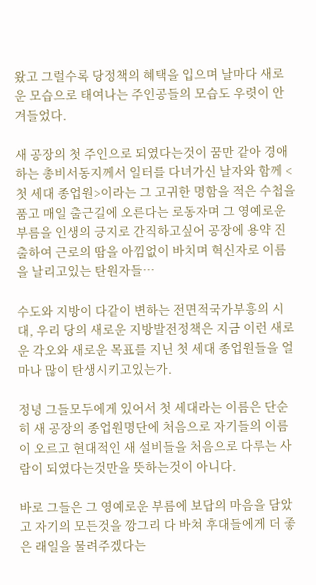왔고 그럴수록 당정책의 혜택을 입으며 날마다 새로운 모습으로 태여나는 주인공들의 모습도 우렷이 안겨들었다.

새 공장의 첫 주인으로 되였다는것이 꿈만 같아 경애하는 총비서동지께서 일터를 다녀가신 날자와 함께 <첫 세대 종업원>이라는 그 고귀한 명함을 적은 수첩을 품고 매일 출근길에 오른다는 로동자며 그 영예로운 부름을 인생의 긍지로 간직하고싶어 공장에 용약 진출하여 근로의 땀을 아낌없이 바치며 혁신자로 이름을 날리고있는 탄원자들…

수도와 지방이 다같이 변하는 전면적국가부흥의 시대, 우리 당의 새로운 지방발전정책은 지금 이런 새로운 각오와 새로운 목표를 지닌 첫 세대 종업원들을 얼마나 많이 탄생시키고있는가.

정녕 그들모두에게 있어서 첫 세대라는 이름은 단순히 새 공장의 종업원명단에 처음으로 자기들의 이름이 오르고 현대적인 새 설비들을 처음으로 다루는 사람이 되였다는것만을 뜻하는것이 아니다.

바로 그들은 그 영예로운 부름에 보답의 마음을 담았고 자기의 모든것을 깡그리 다 바쳐 후대들에게 더 좋은 래일을 물려주겠다는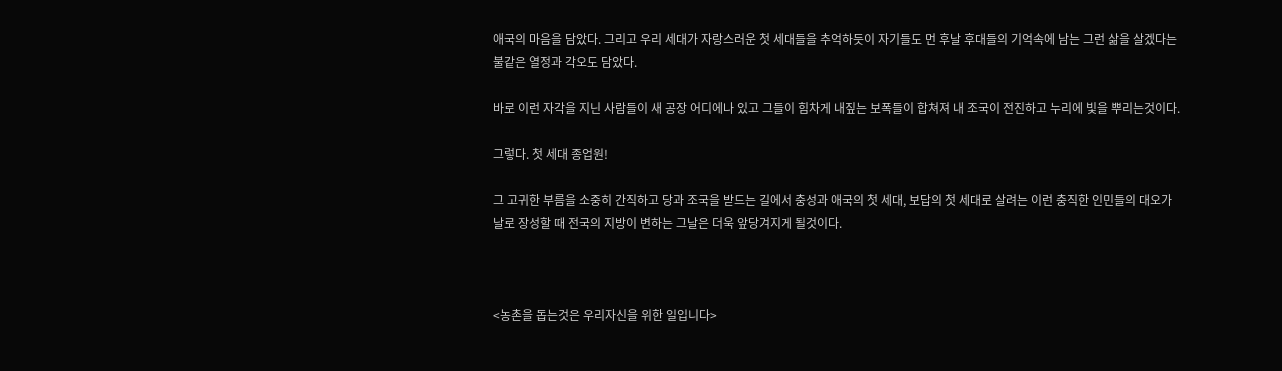애국의 마음을 담았다. 그리고 우리 세대가 자랑스러운 첫 세대들을 추억하듯이 자기들도 먼 후날 후대들의 기억속에 남는 그런 삶을 살겠다는 불같은 열정과 각오도 담았다.

바로 이런 자각을 지닌 사람들이 새 공장 어디에나 있고 그들이 힘차게 내짚는 보폭들이 합쳐져 내 조국이 전진하고 누리에 빛을 뿌리는것이다.

그렇다. 첫 세대 종업원!

그 고귀한 부름을 소중히 간직하고 당과 조국을 받드는 길에서 충성과 애국의 첫 세대, 보답의 첫 세대로 살려는 이런 충직한 인민들의 대오가 날로 장성할 때 전국의 지방이 변하는 그날은 더욱 앞당겨지게 될것이다.



<농촌을 돕는것은 우리자신을 위한 일입니다>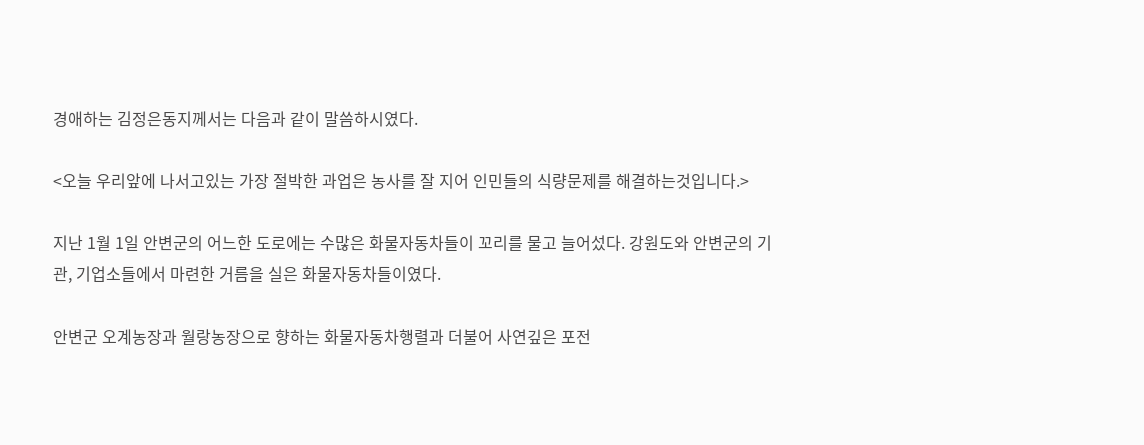경애하는 김정은동지께서는 다음과 같이 말씀하시였다.

<오늘 우리앞에 나서고있는 가장 절박한 과업은 농사를 잘 지어 인민들의 식량문제를 해결하는것입니다.>

지난 1월 1일 안변군의 어느한 도로에는 수많은 화물자동차들이 꼬리를 물고 늘어섰다. 강원도와 안변군의 기관, 기업소들에서 마련한 거름을 실은 화물자동차들이였다.

안변군 오계농장과 월랑농장으로 향하는 화물자동차행렬과 더불어 사연깊은 포전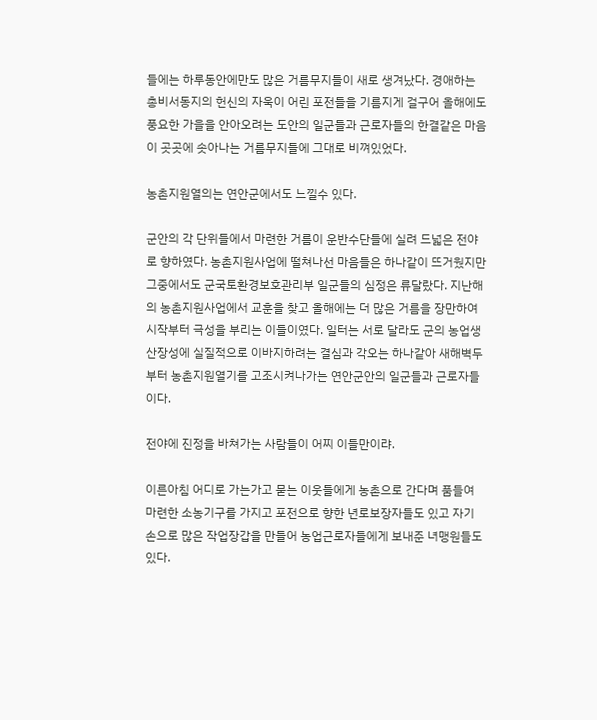들에는 하루동안에만도 많은 거름무지들이 새로 생겨났다. 경애하는 총비서동지의 헌신의 자욱이 어린 포전들을 기름지게 걸구어 올해에도 풍요한 가을을 안아오려는 도안의 일군들과 근로자들의 한결같은 마음이 곳곳에 솟아나는 거름무지들에 그대로 비껴있었다.

농촌지원열의는 연안군에서도 느낄수 있다.

군안의 각 단위들에서 마련한 거름이 운반수단들에 실려 드넓은 전야로 향하였다. 농촌지원사업에 떨쳐나선 마음들은 하나같이 뜨거웠지만 그중에서도 군국토환경보호관리부 일군들의 심정은 류달랐다. 지난해의 농촌지원사업에서 교훈을 찾고 올해에는 더 많은 거름을 장만하여 시작부터 극성을 부리는 이들이였다. 일터는 서로 달라도 군의 농업생산장성에 실질적으로 이바지하려는 결심과 각오는 하나같아 새해벽두부터 농촌지원열기를 고조시켜나가는 연안군안의 일군들과 근로자들이다.

전야에 진정을 바쳐가는 사람들이 어찌 이들만이랴.

이른아침 어디로 가는가고 묻는 이웃들에게 농촌으로 간다며 품들여 마련한 소농기구를 가지고 포전으로 향한 년로보장자들도 있고 자기 손으로 많은 작업장갑을 만들어 농업근로자들에게 보내준 녀맹원들도 있다.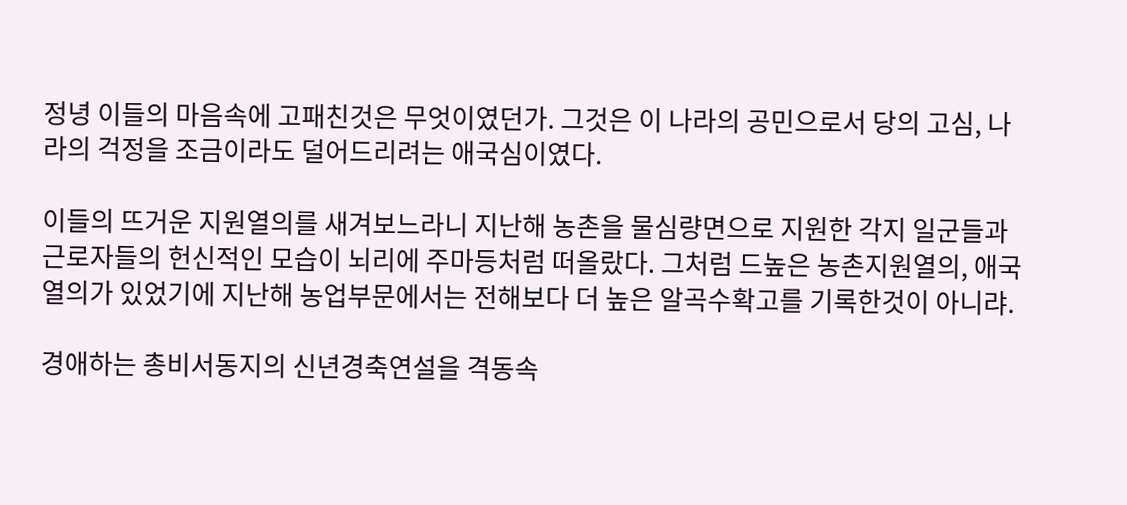정녕 이들의 마음속에 고패친것은 무엇이였던가. 그것은 이 나라의 공민으로서 당의 고심, 나라의 걱정을 조금이라도 덜어드리려는 애국심이였다.

이들의 뜨거운 지원열의를 새겨보느라니 지난해 농촌을 물심량면으로 지원한 각지 일군들과 근로자들의 헌신적인 모습이 뇌리에 주마등처럼 떠올랐다. 그처럼 드높은 농촌지원열의, 애국열의가 있었기에 지난해 농업부문에서는 전해보다 더 높은 알곡수확고를 기록한것이 아니랴.

경애하는 총비서동지의 신년경축연설을 격동속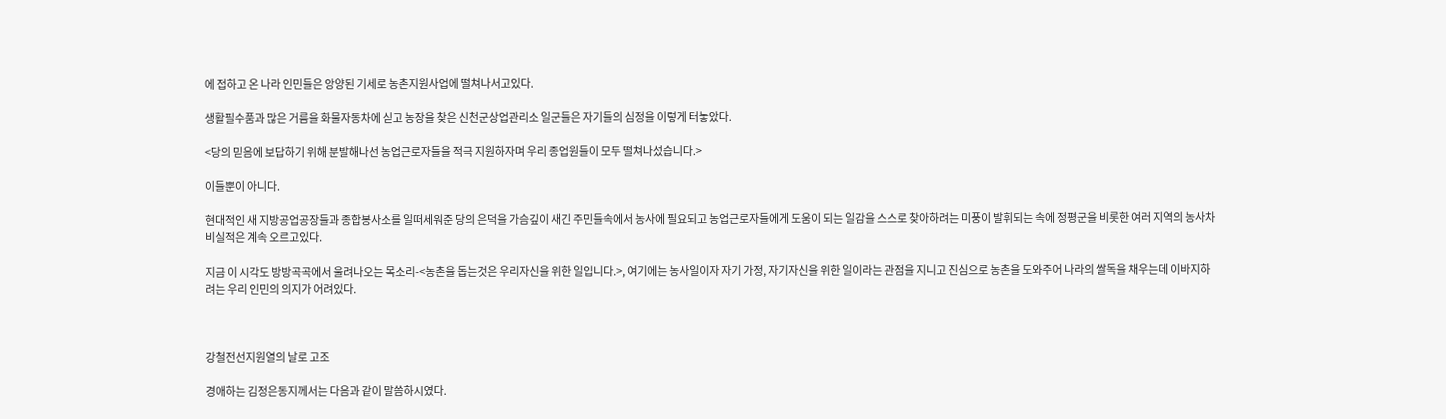에 접하고 온 나라 인민들은 앙양된 기세로 농촌지원사업에 떨쳐나서고있다.

생활필수품과 많은 거름을 화물자동차에 싣고 농장을 찾은 신천군상업관리소 일군들은 자기들의 심정을 이렇게 터놓았다.

<당의 믿음에 보답하기 위해 분발해나선 농업근로자들을 적극 지원하자며 우리 종업원들이 모두 떨쳐나섰습니다.>

이들뿐이 아니다.

현대적인 새 지방공업공장들과 종합봉사소를 일떠세워준 당의 은덕을 가슴깊이 새긴 주민들속에서 농사에 필요되고 농업근로자들에게 도움이 되는 일감을 스스로 찾아하려는 미풍이 발휘되는 속에 정평군을 비롯한 여러 지역의 농사차비실적은 계속 오르고있다.

지금 이 시각도 방방곡곡에서 울려나오는 목소리-<농촌을 돕는것은 우리자신을 위한 일입니다.>, 여기에는 농사일이자 자기 가정, 자기자신을 위한 일이라는 관점을 지니고 진심으로 농촌을 도와주어 나라의 쌀독을 채우는데 이바지하려는 우리 인민의 의지가 어려있다.



강철전선지원열의 날로 고조

경애하는 김정은동지께서는 다음과 같이 말씀하시였다.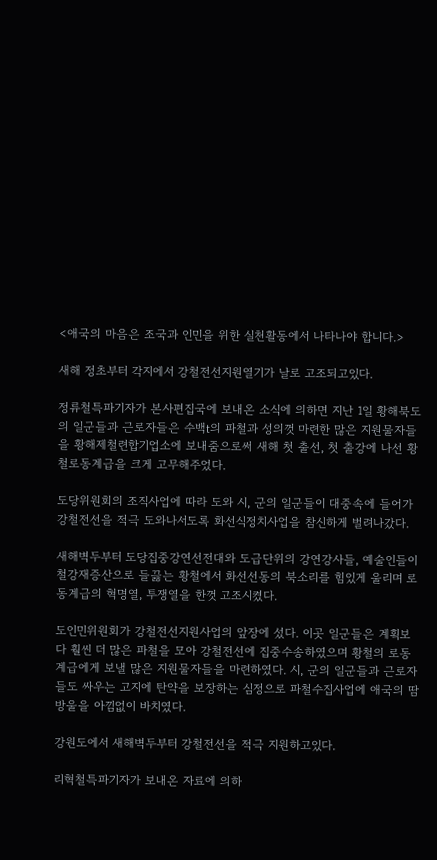<애국의 마음은 조국과 인민을 위한 실천활동에서 나타나야 합니다.>

새해 정초부터 각지에서 강철전선지원열기가 날로 고조되고있다.

정류철특파기자가 본사편집국에 보내온 소식에 의하면 지난 1일 황해북도의 일군들과 근로자들은 수백t의 파철과 성의껏 마련한 많은 지원물자들을 황해제철련합기업소에 보내줌으로써 새해 첫 출선, 첫 출강에 나선 황철로동계급을 크게 고무해주었다.

도당위원회의 조직사업에 따라 도와 시, 군의 일군들이 대중속에 들어가 강철전선을 적극 도와나서도록 화선식정치사업을 참신하게 벌려나갔다.

새해벽두부터 도당집중강연선전대와 도급단위의 강연강사들, 예술인들이 철강재증산으로 들끓는 황철에서 화선선동의 북소리를 힘있게 울리며 로동계급의 혁명열, 투쟁열을 한껏 고조시켰다.

도인민위원회가 강철전선지원사업의 앞장에 섰다. 이곳 일군들은 계획보다 훨씬 더 많은 파철을 모아 강철전선에 집중수송하였으며 황철의 로동계급에게 보낼 많은 지원물자들을 마련하였다. 시, 군의 일군들과 근로자들도 싸우는 고지에 탄약을 보장하는 심정으로 파철수집사업에 애국의 땀방울을 아낌없이 바치였다.

강원도에서 새해벽두부터 강철전선을 적극 지원하고있다.

리혁철특파기자가 보내온 자료에 의하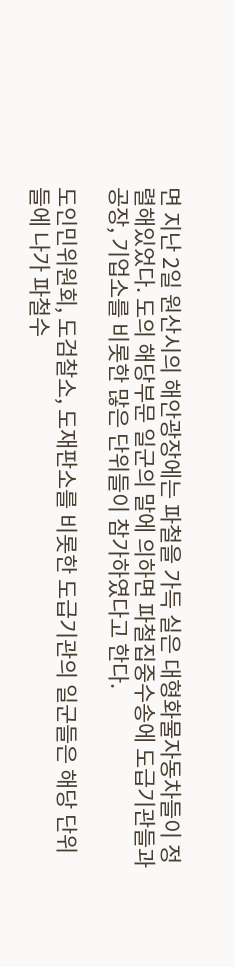면 지난 2일 원산시의 해안광장에는 파철을 가득 실은 대형화물자동차들이 정렬해있었다. 도의 해당부문 일군의 말에 의하면 파철집중수송에 도급기관들과 공장, 기업소를 비롯한 많은 단위들이 참가하였다고 한다.

도인민위원회, 도검찰소, 도재판소를 비롯한 도급기관의 일군들은 해당 단위들에 나가 파철수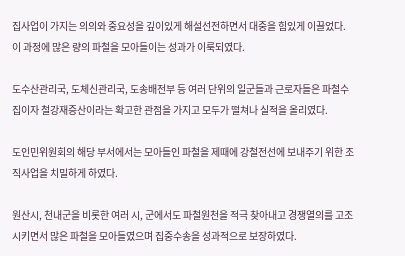집사업이 가지는 의의와 중요성을 깊이있게 해설선전하면서 대중을 힘있게 이끌었다. 이 과정에 많은 량의 파철을 모아들이는 성과가 이룩되였다.

도수산관리국, 도체신관리국, 도송배전부 등 여러 단위의 일군들과 근로자들은 파철수집이자 철강재증산이라는 확고한 관점을 가지고 모두가 떨쳐나 실적을 올리였다.

도인민위원회의 해당 부서에서는 모아들인 파철을 제때에 강철전선에 보내주기 위한 조직사업을 치밀하게 하였다.

원산시, 천내군을 비롯한 여러 시, 군에서도 파철원천을 적극 찾아내고 경쟁열의를 고조시키면서 많은 파철을 모아들였으며 집중수송을 성과적으로 보장하였다.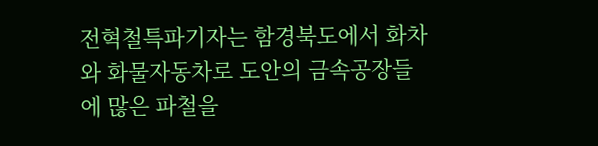전혁철특파기자는 함경북도에서 화차와 화물자동차로 도안의 금속공장들에 많은 파철을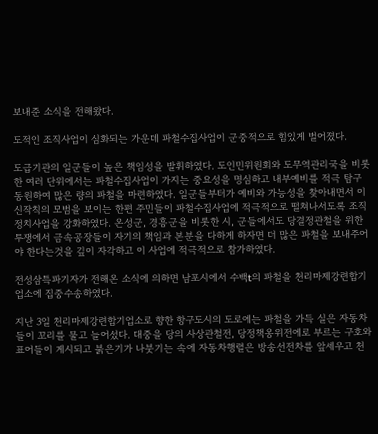보내준 소식을 전해왔다.

도적인 조직사업이 심화되는 가운데 파철수집사업이 군중적으로 힘있게 벌어졌다.

도급기관의 일군들이 높은 책임성을 발휘하였다. 도인민위원회와 도무역관리국을 비롯한 여러 단위에서는 파철수집사업이 가지는 중요성을 명심하고 내부예비를 적극 탐구동원하여 많은 량의 파철을 마련하였다. 일군들부터가 예비와 가능성을 찾아내면서 이신작칙의 모범을 보이는 한편 주민들이 파철수집사업에 적극적으로 떨쳐나서도록 조직정치사업을 강화하였다. 온성군, 경흥군을 비롯한 시, 군들에서도 당결정관철을 위한 투쟁에서 금속공장들이 자기의 책임과 본분을 다하게 하자면 더 많은 파철을 보내주어야 한다는것을 깊이 자각하고 이 사업에 적극적으로 참가하였다.

전성삼특파기자가 전해온 소식에 의하면 남포시에서 수백t의 파철을 천리마제강련합기업소에 집중수송하였다.

지난 3일 천리마제강련합기업소로 향한 항구도시의 도로에는 파철을 가득 실은 자동차들이 꼬리를 물고 늘어섰다. 대중을 당의 사상관철전, 당정책옹위전에로 부르는 구호와 표어들이 게시되고 붉은기가 나붓기는 속에 자동차행렬은 방송선전차를 앞세우고 천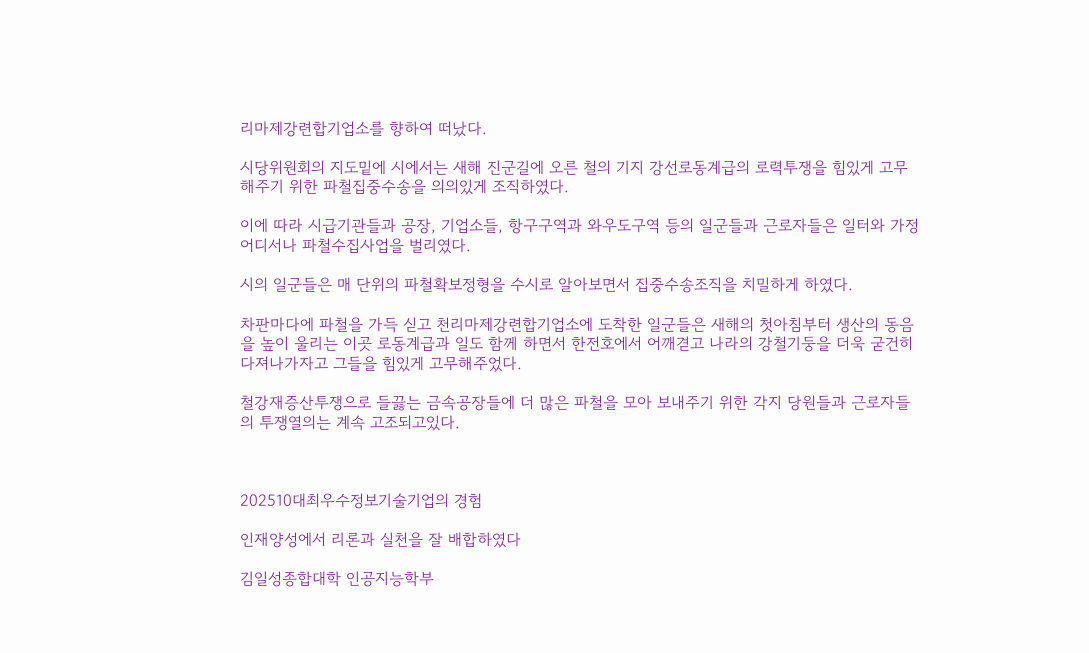리마제강련합기업소를 향하여 떠났다.

시당위원회의 지도밑에 시에서는 새해 진군길에 오른 철의 기지 강선로동계급의 로력투쟁을 힘있게 고무해주기 위한 파철집중수송을 의의있게 조직하였다.

이에 따라 시급기관들과 공장, 기업소들, 항구구역과 와우도구역 등의 일군들과 근로자들은 일터와 가정 어디서나 파철수집사업을 벌리였다.

시의 일군들은 매 단위의 파철확보정형을 수시로 알아보면서 집중수송조직을 치밀하게 하였다.

차판마다에 파철을 가득 싣고 천리마제강련합기업소에 도착한 일군들은 새해의 첫아침부터 생산의 동음을 높이 울리는 이곳 로동계급과 일도 함께 하면서 한전호에서 어깨겯고 나라의 강철기둥을 더욱 굳건히 다져나가자고 그들을 힘있게 고무해주었다.

철강재증산투쟁으로 들끓는 금속공장들에 더 많은 파철을 모아 보내주기 위한 각지 당원들과 근로자들의 투쟁열의는 계속 고조되고있다.



202510대최우수정보기술기업의 경험

인재양성에서 리론과 실천을 잘 배합하였다

김일성종합대학 인공지능학부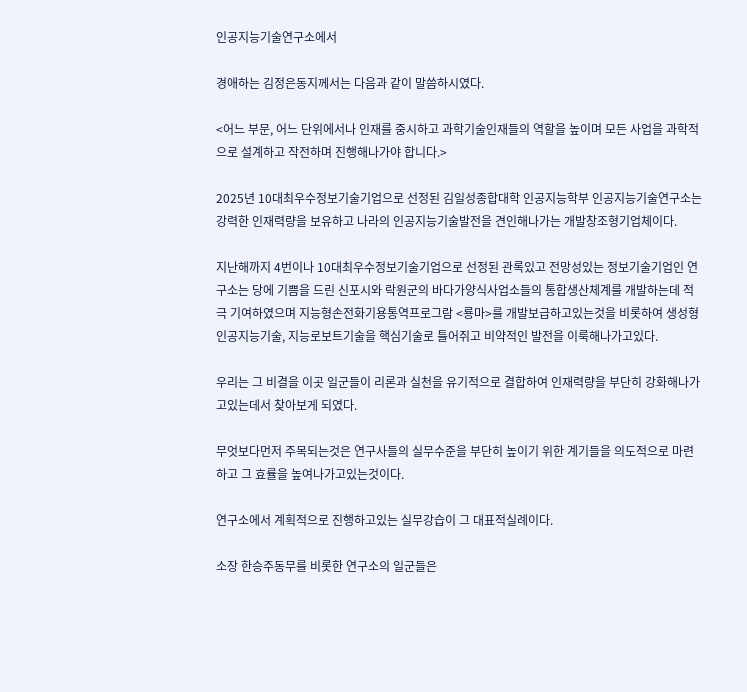인공지능기술연구소에서

경애하는 김정은동지께서는 다음과 같이 말씀하시였다.

<어느 부문, 어느 단위에서나 인재를 중시하고 과학기술인재들의 역할을 높이며 모든 사업을 과학적으로 설계하고 작전하며 진행해나가야 합니다.>

2025년 10대최우수정보기술기업으로 선정된 김일성종합대학 인공지능학부 인공지능기술연구소는 강력한 인재력량을 보유하고 나라의 인공지능기술발전을 견인해나가는 개발창조형기업체이다.

지난해까지 4번이나 10대최우수정보기술기업으로 선정된 관록있고 전망성있는 정보기술기업인 연구소는 당에 기쁨을 드린 신포시와 락원군의 바다가양식사업소들의 통합생산체계를 개발하는데 적극 기여하였으며 지능형손전화기용통역프로그람 <룡마>를 개발보급하고있는것을 비롯하여 생성형인공지능기술, 지능로보트기술을 핵심기술로 틀어쥐고 비약적인 발전을 이룩해나가고있다.

우리는 그 비결을 이곳 일군들이 리론과 실천을 유기적으로 결합하여 인재력량을 부단히 강화해나가고있는데서 찾아보게 되였다.

무엇보다먼저 주목되는것은 연구사들의 실무수준을 부단히 높이기 위한 계기들을 의도적으로 마련하고 그 효률을 높여나가고있는것이다.

연구소에서 계획적으로 진행하고있는 실무강습이 그 대표적실례이다.

소장 한승주동무를 비롯한 연구소의 일군들은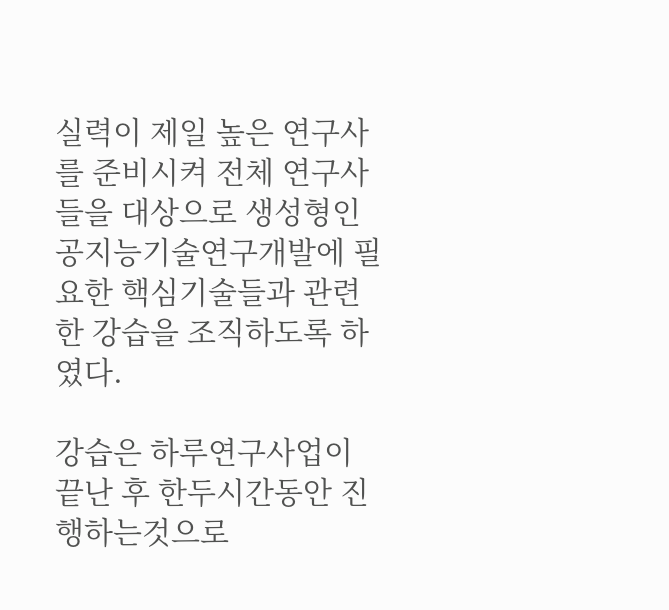실력이 제일 높은 연구사를 준비시켜 전체 연구사들을 대상으로 생성형인공지능기술연구개발에 필요한 핵심기술들과 관련한 강습을 조직하도록 하였다.

강습은 하루연구사업이 끝난 후 한두시간동안 진행하는것으로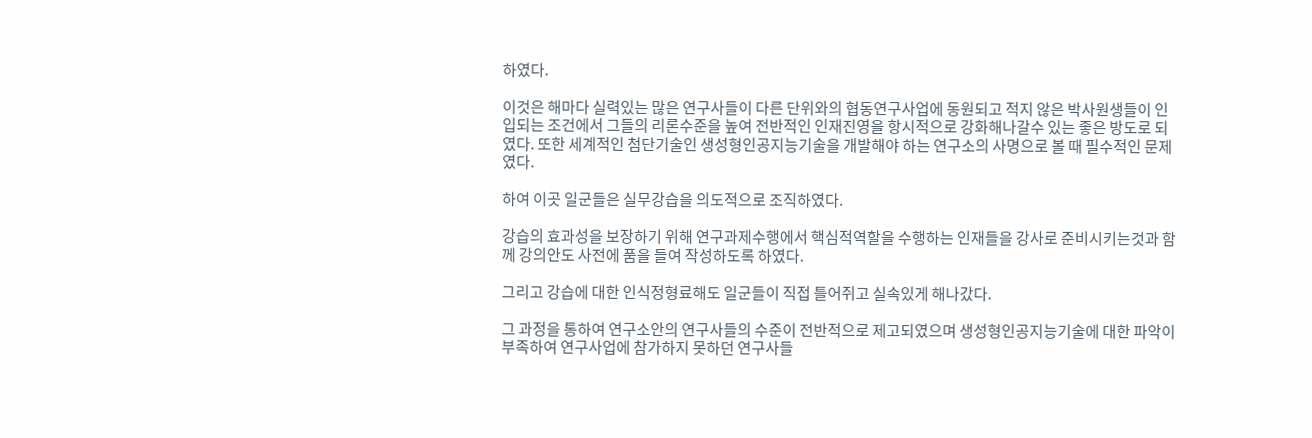하였다.

이것은 해마다 실력있는 많은 연구사들이 다른 단위와의 협동연구사업에 동원되고 적지 않은 박사원생들이 인입되는 조건에서 그들의 리론수준을 높여 전반적인 인재진영을 항시적으로 강화해나갈수 있는 좋은 방도로 되였다. 또한 세계적인 첨단기술인 생성형인공지능기술을 개발해야 하는 연구소의 사명으로 볼 때 필수적인 문제였다.

하여 이곳 일군들은 실무강습을 의도적으로 조직하였다.

강습의 효과성을 보장하기 위해 연구과제수행에서 핵심적역할을 수행하는 인재들을 강사로 준비시키는것과 함께 강의안도 사전에 품을 들여 작성하도록 하였다.

그리고 강습에 대한 인식정형료해도 일군들이 직접 틀어쥐고 실속있게 해나갔다.

그 과정을 통하여 연구소안의 연구사들의 수준이 전반적으로 제고되였으며 생성형인공지능기술에 대한 파악이 부족하여 연구사업에 참가하지 못하던 연구사들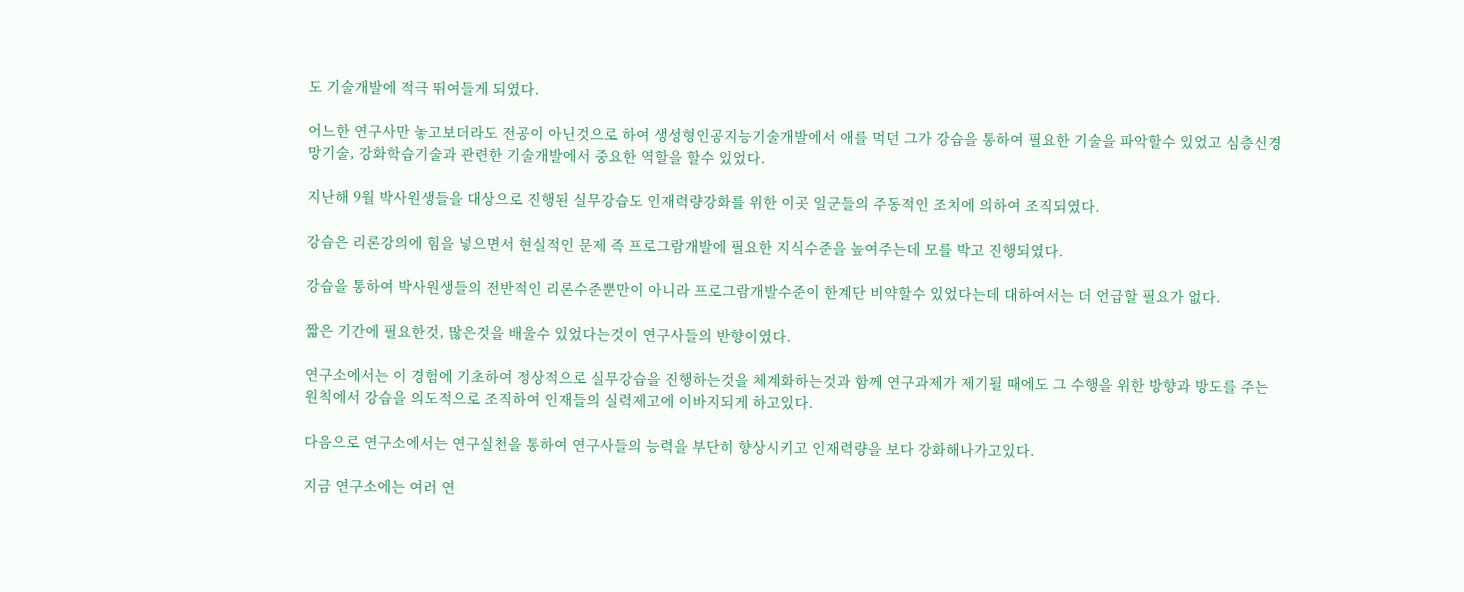도 기술개발에 적극 뛰여들게 되였다.

어느한 연구사만 놓고보더라도 전공이 아닌것으로 하여 생성형인공지능기술개발에서 애를 먹던 그가 강습을 통하여 필요한 기술을 파악할수 있었고 심층신경망기술, 강화학습기술과 관련한 기술개발에서 중요한 역할을 할수 있었다.

지난해 9월 박사원생들을 대상으로 진행된 실무강습도 인재력량강화를 위한 이곳 일군들의 주동적인 조치에 의하여 조직되였다.

강습은 리론강의에 힘을 넣으면서 현실적인 문제 즉 프로그람개발에 필요한 지식수준을 높여주는데 모를 박고 진행되였다.

강습을 통하여 박사원생들의 전반적인 리론수준뿐만이 아니라 프로그람개발수준이 한계단 비약할수 있었다는데 대하여서는 더 언급할 필요가 없다.

짧은 기간에 필요한것, 많은것을 배울수 있었다는것이 연구사들의 반향이였다.

연구소에서는 이 경험에 기초하여 정상적으로 실무강습을 진행하는것을 체계화하는것과 함께 연구과제가 제기될 때에도 그 수행을 위한 방향과 방도를 주는 원칙에서 강습을 의도적으로 조직하여 인재들의 실력제고에 이바지되게 하고있다.

다음으로 연구소에서는 연구실천을 통하여 연구사들의 능력을 부단히 향상시키고 인재력량을 보다 강화해나가고있다.

지금 연구소에는 여러 연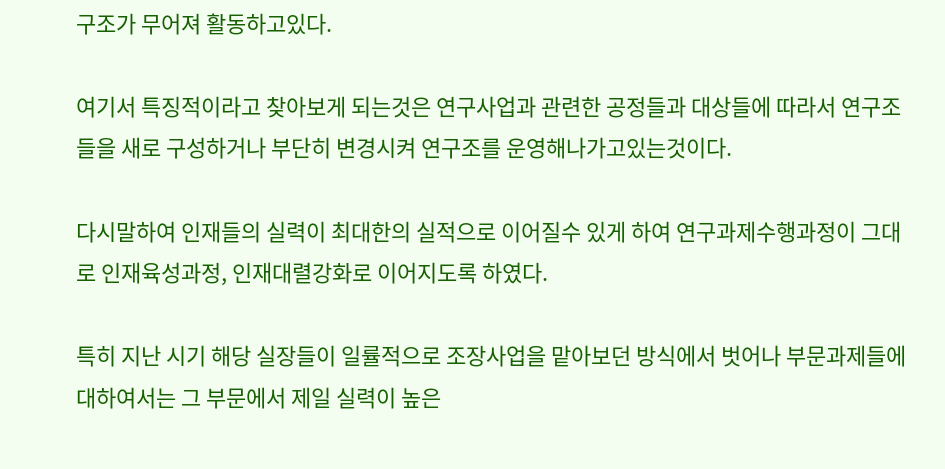구조가 무어져 활동하고있다.

여기서 특징적이라고 찾아보게 되는것은 연구사업과 관련한 공정들과 대상들에 따라서 연구조들을 새로 구성하거나 부단히 변경시켜 연구조를 운영해나가고있는것이다.

다시말하여 인재들의 실력이 최대한의 실적으로 이어질수 있게 하여 연구과제수행과정이 그대로 인재육성과정, 인재대렬강화로 이어지도록 하였다.

특히 지난 시기 해당 실장들이 일률적으로 조장사업을 맡아보던 방식에서 벗어나 부문과제들에 대하여서는 그 부문에서 제일 실력이 높은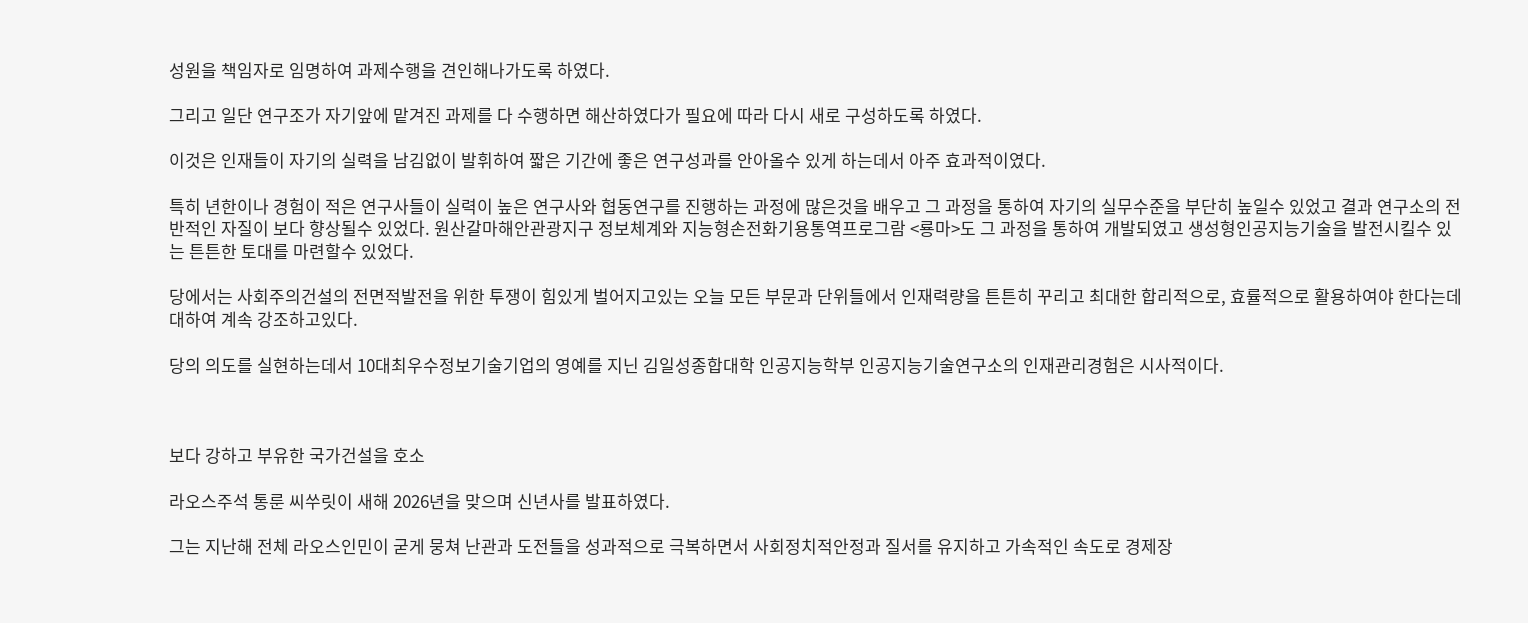성원을 책임자로 임명하여 과제수행을 견인해나가도록 하였다.

그리고 일단 연구조가 자기앞에 맡겨진 과제를 다 수행하면 해산하였다가 필요에 따라 다시 새로 구성하도록 하였다.

이것은 인재들이 자기의 실력을 남김없이 발휘하여 짧은 기간에 좋은 연구성과를 안아올수 있게 하는데서 아주 효과적이였다.

특히 년한이나 경험이 적은 연구사들이 실력이 높은 연구사와 협동연구를 진행하는 과정에 많은것을 배우고 그 과정을 통하여 자기의 실무수준을 부단히 높일수 있었고 결과 연구소의 전반적인 자질이 보다 향상될수 있었다. 원산갈마해안관광지구 정보체계와 지능형손전화기용통역프로그람 <룡마>도 그 과정을 통하여 개발되였고 생성형인공지능기술을 발전시킬수 있는 튼튼한 토대를 마련할수 있었다.

당에서는 사회주의건설의 전면적발전을 위한 투쟁이 힘있게 벌어지고있는 오늘 모든 부문과 단위들에서 인재력량을 튼튼히 꾸리고 최대한 합리적으로, 효률적으로 활용하여야 한다는데 대하여 계속 강조하고있다.

당의 의도를 실현하는데서 10대최우수정보기술기업의 영예를 지닌 김일성종합대학 인공지능학부 인공지능기술연구소의 인재관리경험은 시사적이다.



보다 강하고 부유한 국가건설을 호소

라오스주석 통룬 씨쑤릿이 새해 2026년을 맞으며 신년사를 발표하였다.

그는 지난해 전체 라오스인민이 굳게 뭉쳐 난관과 도전들을 성과적으로 극복하면서 사회정치적안정과 질서를 유지하고 가속적인 속도로 경제장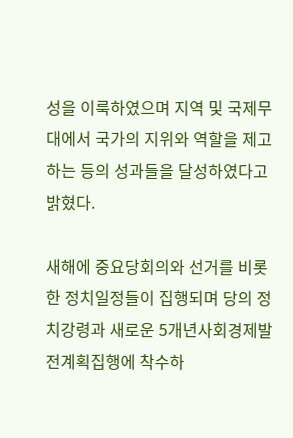성을 이룩하였으며 지역 및 국제무대에서 국가의 지위와 역할을 제고하는 등의 성과들을 달성하였다고 밝혔다.

새해에 중요당회의와 선거를 비롯한 정치일정들이 집행되며 당의 정치강령과 새로운 5개년사회경제발전계획집행에 착수하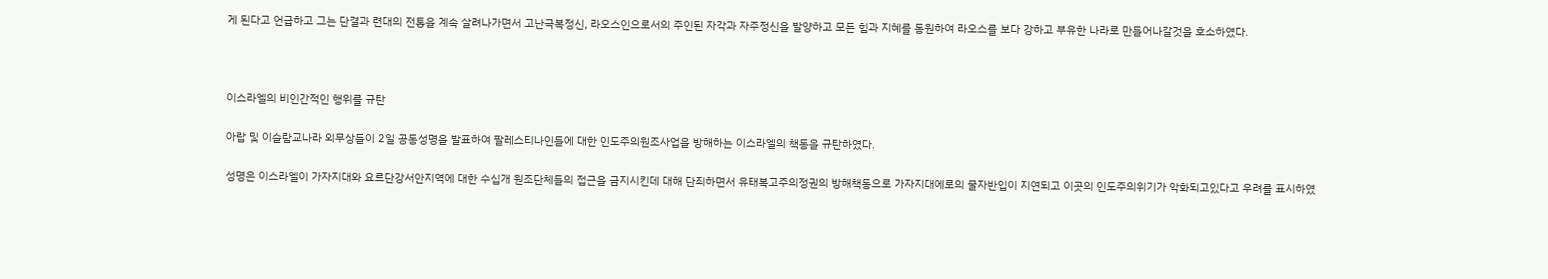게 된다고 언급하고 그는 단결과 련대의 전통을 계속 살려나가면서 고난극복정신, 라오스인으로서의 주인된 자각과 자주정신을 발양하고 모든 힘과 지혜를 동원하여 라오스를 보다 강하고 부유한 나라로 만들어나갈것을 호소하였다.



이스라엘의 비인간적인 행위를 규탄

아랍 및 이슬람교나라 외무상들이 2일 공동성명을 발표하여 팔레스티나인들에 대한 인도주의원조사업을 방해하는 이스라엘의 책동을 규탄하였다.

성명은 이스라엘이 가자지대와 요르단강서안지역에 대한 수십개 원조단체들의 접근을 금지시킨데 대해 단죄하면서 유태복고주의정권의 방해책동으로 가자지대에로의 물자반입이 지연되고 이곳의 인도주의위기가 악화되고있다고 우려를 표시하였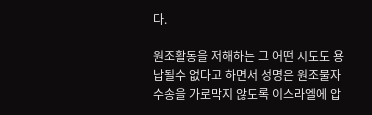다.

원조활동을 저해하는 그 어떤 시도도 용납될수 없다고 하면서 성명은 원조물자수송을 가로막지 않도록 이스라엘에 압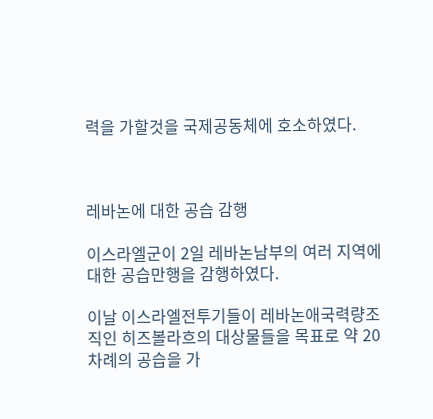력을 가할것을 국제공동체에 호소하였다.



레바논에 대한 공습 감행

이스라엘군이 2일 레바논남부의 여러 지역에 대한 공습만행을 감행하였다.

이날 이스라엘전투기들이 레바논애국력량조직인 히즈볼라흐의 대상물들을 목표로 약 20차례의 공습을 가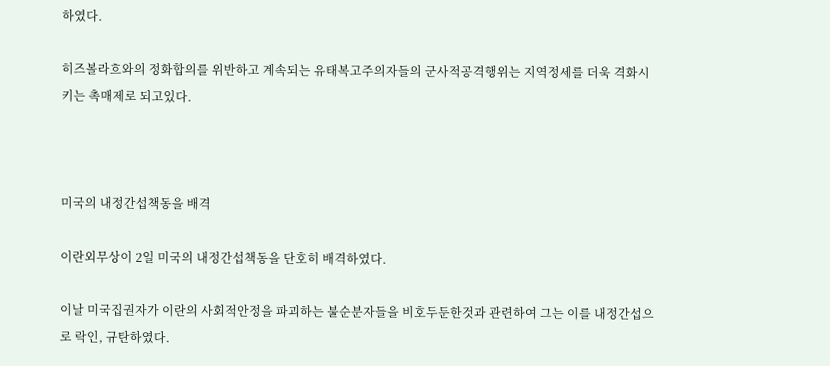하였다.

히즈볼라흐와의 정화합의를 위반하고 계속되는 유태복고주의자들의 군사적공격행위는 지역정세를 더욱 격화시키는 촉매제로 되고있다.



미국의 내정간섭책동을 배격

이란외무상이 2일 미국의 내정간섭책동을 단호히 배격하였다.

이날 미국집권자가 이란의 사회적안정을 파괴하는 불순분자들을 비호두둔한것과 관련하여 그는 이를 내정간섭으로 락인, 규탄하였다.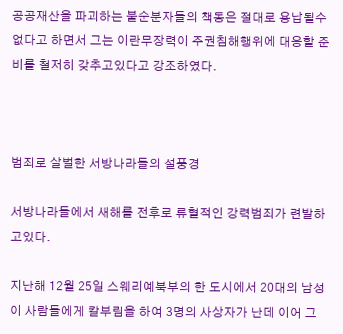공공재산을 파괴하는 불순분자들의 책동은 절대로 용납될수 없다고 하면서 그는 이란무장력이 주권침해행위에 대응할 준비를 철저히 갖추고있다고 강조하였다.



범죄로 살벌한 서방나라들의 설풍경

서방나라들에서 새해를 전후로 류혈적인 강력범죄가 련발하고있다.

지난해 12월 25일 스웨리예북부의 한 도시에서 20대의 남성이 사람들에게 칼부림을 하여 3명의 사상자가 난데 이어 그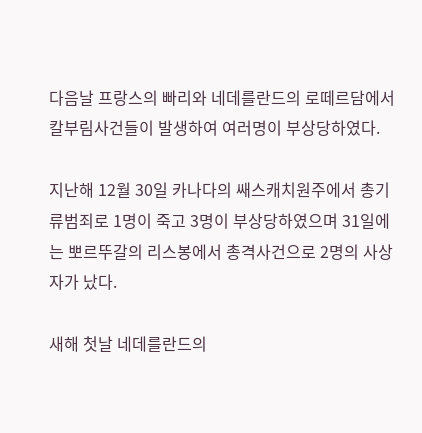다음날 프랑스의 빠리와 네데를란드의 로떼르담에서 칼부림사건들이 발생하여 여러명이 부상당하였다.

지난해 12월 30일 카나다의 쌔스캐치원주에서 총기류범죄로 1명이 죽고 3명이 부상당하였으며 31일에는 뽀르뚜갈의 리스봉에서 총격사건으로 2명의 사상자가 났다.

새해 첫날 네데를란드의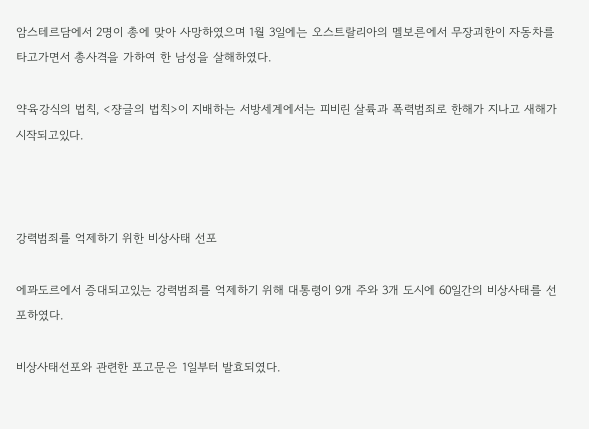암스테르담에서 2명이 총에 맞아 사망하였으며 1월 3일에는 오스트랄리아의 멜보른에서 무장괴한이 자동차를 타고가면서 총사격을 가하여 한 남성을 살해하였다.

약육강식의 법칙, <쟝글의 법칙>이 지배하는 서방세계에서는 피비린 살륙과 폭력범죄로 한해가 지나고 새해가 시작되고있다.



강력범죄를 억제하기 위한 비상사태 선포

에꽈도르에서 증대되고있는 강력범죄를 억제하기 위해 대통령이 9개 주와 3개 도시에 60일간의 비상사태를 선포하였다.

비상사태선포와 관련한 포고문은 1일부터 발효되였다.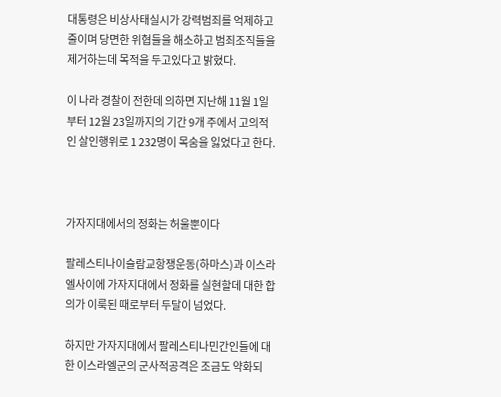대통령은 비상사태실시가 강력범죄를 억제하고 줄이며 당면한 위협들을 해소하고 범죄조직들을 제거하는데 목적을 두고있다고 밝혔다.

이 나라 경찰이 전한데 의하면 지난해 11월 1일부터 12월 23일까지의 기간 9개 주에서 고의적인 살인행위로 1 232명이 목숨을 잃었다고 한다.



가자지대에서의 정화는 허울뿐이다

팔레스티나이슬람교항쟁운동(하마스)과 이스라엘사이에 가자지대에서 정화를 실현할데 대한 합의가 이룩된 때로부터 두달이 넘었다.

하지만 가자지대에서 팔레스티나민간인들에 대한 이스라엘군의 군사적공격은 조금도 약화되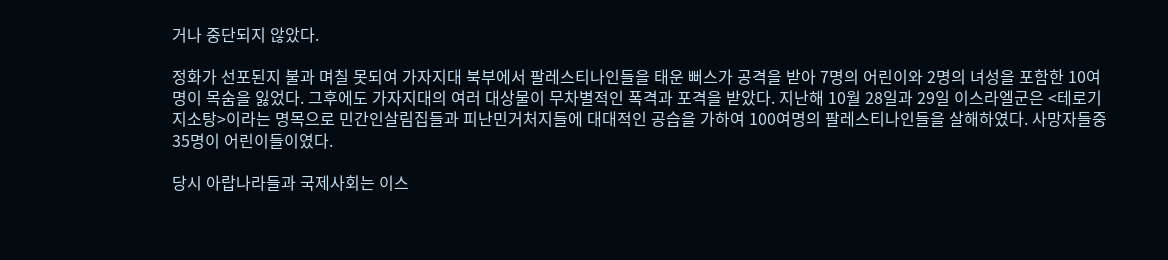거나 중단되지 않았다.

정화가 선포된지 불과 며칠 못되여 가자지대 북부에서 팔레스티나인들을 태운 뻐스가 공격을 받아 7명의 어린이와 2명의 녀성을 포함한 10여명이 목숨을 잃었다. 그후에도 가자지대의 여러 대상물이 무차별적인 폭격과 포격을 받았다. 지난해 10월 28일과 29일 이스라엘군은 <테로기지소탕>이라는 명목으로 민간인살림집들과 피난민거처지들에 대대적인 공습을 가하여 100여명의 팔레스티나인들을 살해하였다. 사망자들중 35명이 어린이들이였다.

당시 아랍나라들과 국제사회는 이스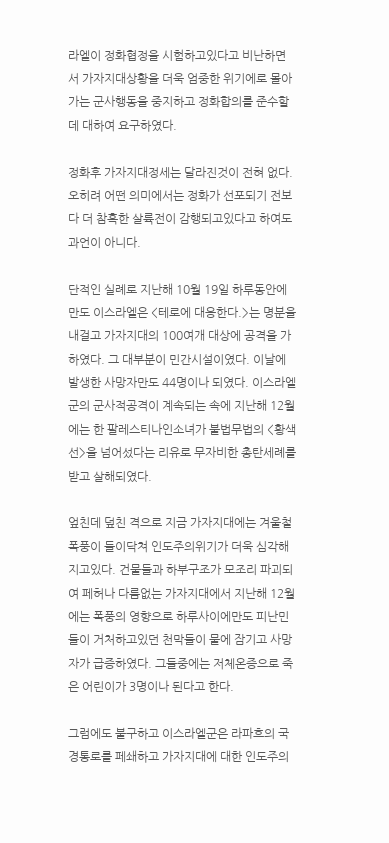라엘이 정화협정을 시험하고있다고 비난하면서 가자지대상황을 더욱 엄중한 위기에로 몰아가는 군사행동을 중지하고 정화합의를 준수할데 대하여 요구하였다.

정화후 가자지대정세는 달라진것이 전혀 없다. 오히려 어떤 의미에서는 정화가 선포되기 전보다 더 참혹한 살륙전이 감행되고있다고 하여도 과언이 아니다.

단적인 실례로 지난해 10월 19일 하루동안에만도 이스라엘은 <테로에 대응한다.>는 명분을 내걸고 가자지대의 100여개 대상에 공격을 가하였다. 그 대부분이 민간시설이였다. 이날에 발생한 사망자만도 44명이나 되였다. 이스라엘군의 군사적공격이 계속되는 속에 지난해 12월에는 한 팔레스티나인소녀가 불법무법의 <황색선>을 넘어섰다는 리유로 무자비한 총탄세례를 받고 살해되였다.

엎친데 덮친 격으로 지금 가자지대에는 겨울철폭풍이 들이닥쳐 인도주의위기가 더욱 심각해지고있다. 건물들과 하부구조가 모조리 파괴되여 페허나 다름없는 가자지대에서 지난해 12월에는 폭풍의 영향으로 하루사이에만도 피난민들이 거처하고있던 천막들이 물에 잠기고 사망자가 급증하였다. 그들중에는 저체온증으로 죽은 어린이가 3명이나 된다고 한다.

그럼에도 불구하고 이스라엘군은 라파흐의 국경통로를 페쇄하고 가자지대에 대한 인도주의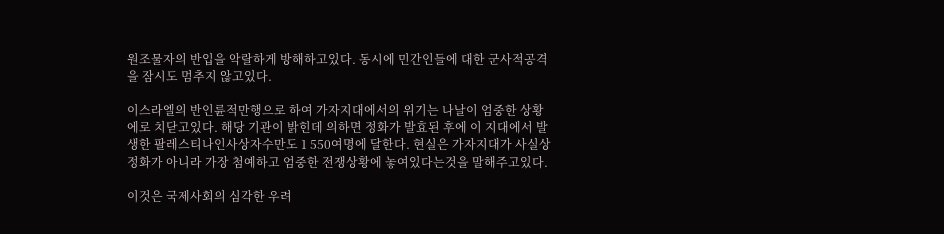원조물자의 반입을 악랄하게 방해하고있다. 동시에 민간인들에 대한 군사적공격을 잠시도 멈추지 않고있다.

이스라엘의 반인륜적만행으로 하여 가자지대에서의 위기는 나날이 엄중한 상황에로 치닫고있다. 해당 기관이 밝힌데 의하면 정화가 발효된 후에 이 지대에서 발생한 팔레스티나인사상자수만도 1 550여명에 달한다. 현실은 가자지대가 사실상 정화가 아니라 가장 첨예하고 엄중한 전쟁상황에 놓여있다는것을 말해주고있다.

이것은 국제사회의 심각한 우려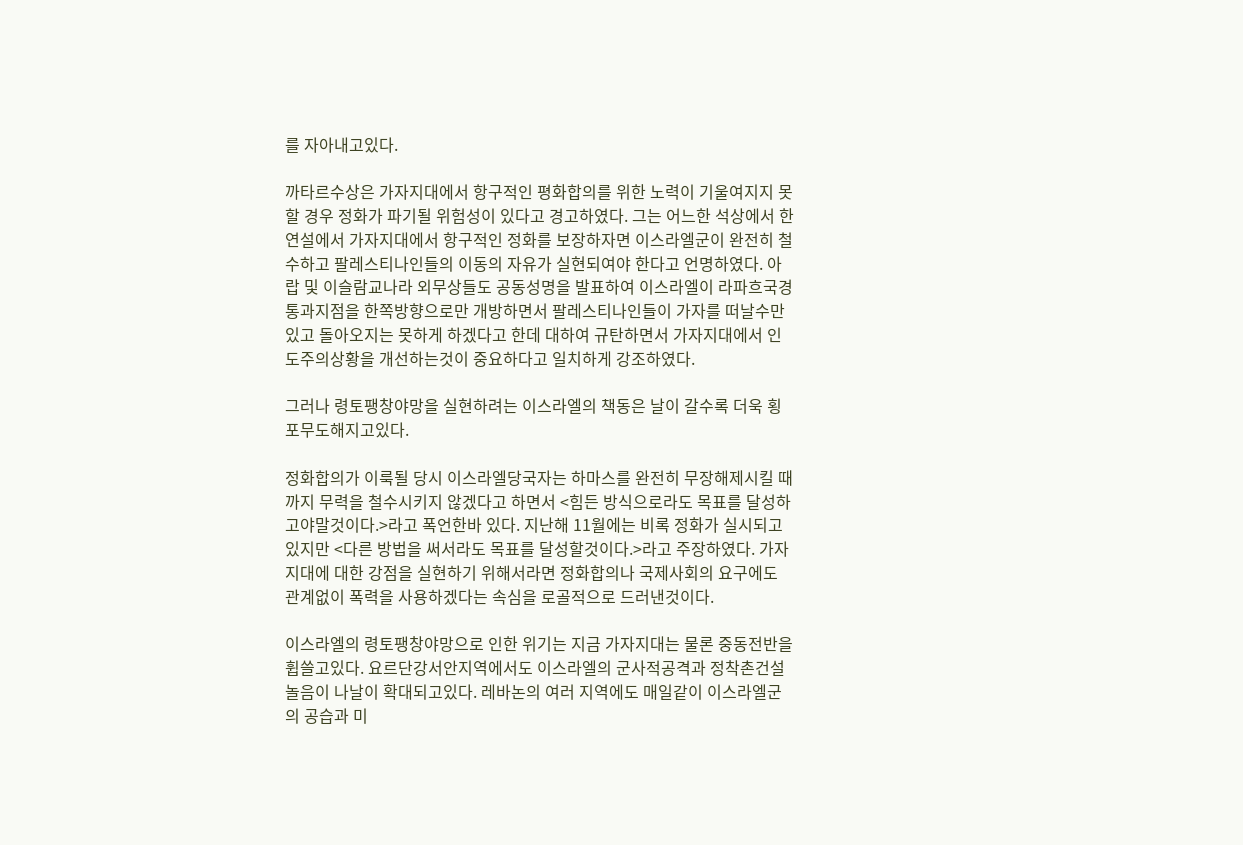를 자아내고있다.

까타르수상은 가자지대에서 항구적인 평화합의를 위한 노력이 기울여지지 못할 경우 정화가 파기될 위험성이 있다고 경고하였다. 그는 어느한 석상에서 한 연설에서 가자지대에서 항구적인 정화를 보장하자면 이스라엘군이 완전히 철수하고 팔레스티나인들의 이동의 자유가 실현되여야 한다고 언명하였다. 아랍 및 이슬람교나라 외무상들도 공동성명을 발표하여 이스라엘이 라파흐국경통과지점을 한쪽방향으로만 개방하면서 팔레스티나인들이 가자를 떠날수만 있고 돌아오지는 못하게 하겠다고 한데 대하여 규탄하면서 가자지대에서 인도주의상황을 개선하는것이 중요하다고 일치하게 강조하였다.

그러나 령토팽창야망을 실현하려는 이스라엘의 책동은 날이 갈수록 더욱 횡포무도해지고있다.

정화합의가 이룩될 당시 이스라엘당국자는 하마스를 완전히 무장해제시킬 때까지 무력을 철수시키지 않겠다고 하면서 <힘든 방식으로라도 목표를 달성하고야말것이다.>라고 폭언한바 있다. 지난해 11월에는 비록 정화가 실시되고있지만 <다른 방법을 써서라도 목표를 달성할것이다.>라고 주장하였다. 가자지대에 대한 강점을 실현하기 위해서라면 정화합의나 국제사회의 요구에도 관계없이 폭력을 사용하겠다는 속심을 로골적으로 드러낸것이다.

이스라엘의 령토팽창야망으로 인한 위기는 지금 가자지대는 물론 중동전반을 휩쓸고있다. 요르단강서안지역에서도 이스라엘의 군사적공격과 정착촌건설놀음이 나날이 확대되고있다. 레바논의 여러 지역에도 매일같이 이스라엘군의 공습과 미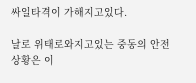싸일타격이 가해지고있다.

날로 위태로와지고있는 중동의 안전상황은 이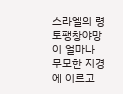스라엘의 령토팽창야망이 얼마나 무모한 지경에 이르고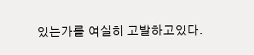있는가를 여실히 고발하고있다.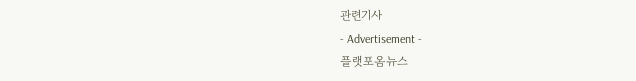관련기사
- Advertisement -
플랫포옴뉴스